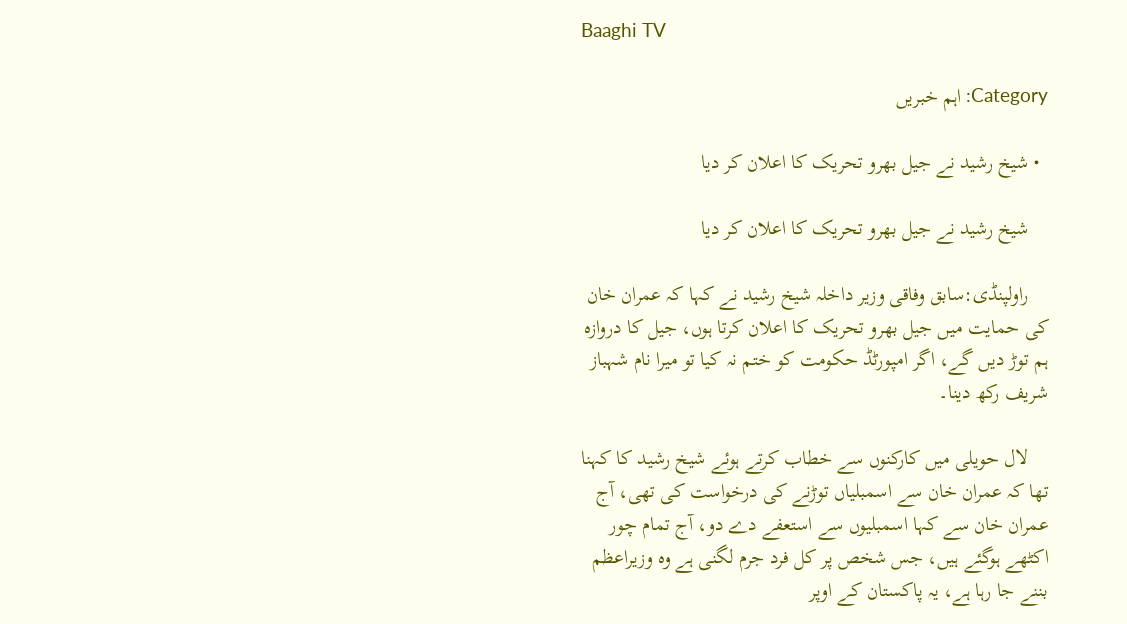Baaghi TV

Category: اہم خبریں

  • شیخ رشید نے جیل بھرو تحریک کا اعلان کر دیا

    شیخ رشید نے جیل بھرو تحریک کا اعلان کر دیا

    راولپنڈی:سابق وفاقی وزیر داخلہ شیخ رشید نے کہا کہ عمران خان کی حمایت میں جیل بھرو تحریک کا اعلان کرتا ہوں، جیل کا دروازہ ہم توڑ دیں گے، اگر امپورٹڈ حکومت کو ختم نہ کیا تو میرا نام شہباز شریف رکھ دینا۔

    لال حویلی میں کارکنوں سے خطاب کرتے ہوئے شیخ رشید کا کہنا تھا کہ عمران خان سے اسمبلیاں توڑنے کی درخواست کی تھی، آج عمران خان سے کہا اسمبلیوں سے استعفے دے دو، آج تمام چور اکٹھے ہوگئے ہیں، جس شخص پر کل فرد جرم لگنی ہے وہ وزیراعظم بننے جا رہا ہے، یہ پاکستان کے اوپر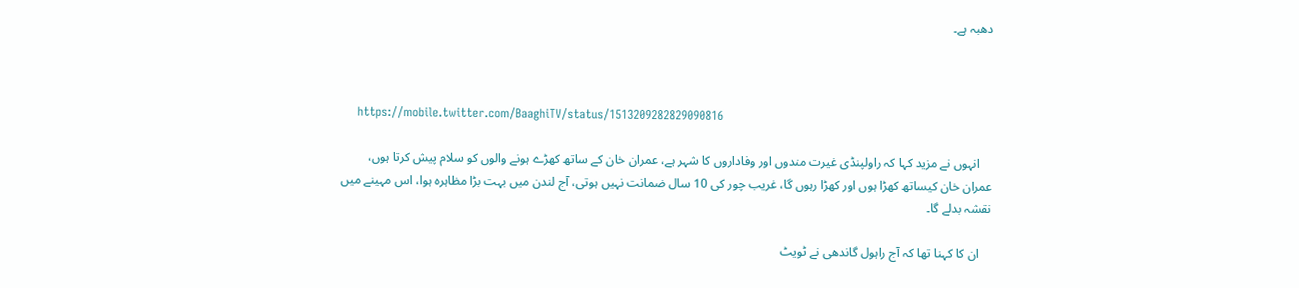دھبہ ہے۔



    https://mobile.twitter.com/BaaghiTV/status/1513209282829090816

    انہوں نے مزید کہا کہ راولپنڈی غیرت مندوں اور وفاداروں کا شہر ہے، عمران خان کے ساتھ کھڑے ہونے والوں کو سلام پیش کرتا ہوں، عمران خان کیساتھ کھڑا ہوں اور کھڑا رہوں گا، غریب چور کی 10 سال ضمانت نہیں ہوتی، آج لندن میں بہت بڑا مظاہرہ ہوا، اس مہینے میں نقشہ بدلے گا۔

    ان کا کہنا تھا کہ آج راہول گاندھی نے ٹویٹ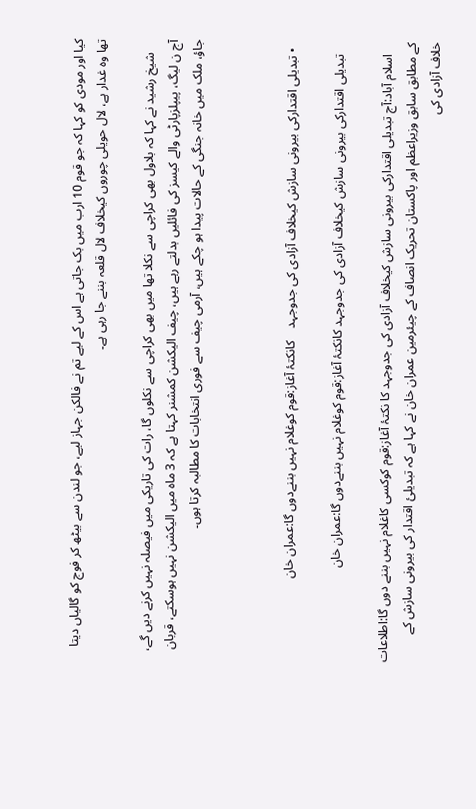کیا اور مودی کو کہا کہ جو قوم 10 ارب میں بک جاتی ہے اس کے لیے تم نے فالکن جہاز لیے، جو لندن سے بیٹھ کر فوج کو گالیاں دیتا تھا وہ غدار ہے، لال حویلی چوروں کیخلاف لال قلعہ بننے جا رہی ہے۔

    شیخ رشید نے کہا کہ بلاول بھی کراچی سے نکلا تھا میں بھی کراچی سے نکلوں گا، رات کی تاریکی میں فیصلہ نہیں کرنے دیں گے، آج ن لیگ، پیپلزپارٹی والے کیسز کی فائلیں بدلتے رہے ہیں، چیف الیکشن کمشنر کہتا ہے کہ 3 ماہ میں الیکشن نہیں ہوسکتے، قربان جاؤ، ملک میں خانہ جنگی کے حالات پیدا ہو چکے ہیں، آرمی چیف سے فوری انتخابات کا مطالبہ کرتا ہوں۔



  • تبدیلی اقتدارکی بیرونی سازش کیخلاف آزادی کی جدوجہد    کانکتۂ آغاز:قوم کوغلام نہیں بننےدوں گا:عمران خان

    تبدیلی اقتدارکی بیرونی سازش کیخلاف آزادی کی جدوجہد کانکتۂ آغاز:قوم کوغلام نہیں بننےدوں گا:عمران خان

    اسلام آباد:آج تبدیلی اقتدارکی بیرونی سازش کیخلاف آزادی کی جدوجہد کا نکتۂ آغاز:قوم کوکسی کاغلام نہیں بننے دوں گا:اطلاعات کے مطابق سابق وزیراعظم اور پاکستان تحریک انصاف کے چیئرمین عمران خان نے کہا ہے کہ تبدیلئ اقتدار کی بیرونی سازش کے خلاف آزادی کی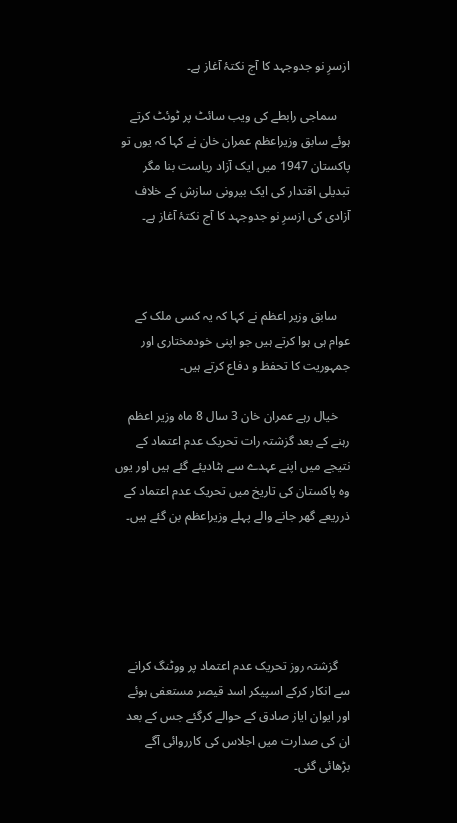ازسرِ نو جدوجہد کا آج نکتۂ آغاز ہے۔

    سماجی رابطے کی ویب سائٹ پر ٹوئٹ کرتے ہوئے سابق وزیراعظم عمران خان نے کہا کہ یوں تو پاکستان 1947 میں ایک آزاد ریاست بنا مگر تبدیلی اقتدار کی ایک بیرونی سازش کے خلاف آزادی کی ازسرِ نو جدوجہد کا آج نکتۂ آغاز ہے۔



    سابق وزیر اعظم نے کہا کہ یہ کسی ملک کے عوام ہی ہوا کرتے ہیں جو اپنی خودمختاری اور جمہوریت کا تحفظ و دفاع کرتے ہیں۔

    خیال رہے عمران خان 3 سال 8 ماہ وزیر اعظم رہنے کے بعد گزشتہ رات تحریک عدم اعتماد کے نتیجے میں اپنے عہدے سے ہٹادیئے گئے ہیں اور یوں وہ پاکستان کی تاریخ میں تحریک عدم اعتماد کے ذرریعے گھر جانے والے پہلے وزیراعظم بن گئے ہیں۔





    گزشتہ روز تحریک عدم اعتماد پر ووٹنگ کرانے سے انکار کرکے اسپیکر اسد قیصر مستعفی ہوئے اور ایوان ایاز صادق کے حوالے کرگئے جس کے بعد ان کی صدارت میں اجلاس کی کارروائی آگے بڑھائی گئی۔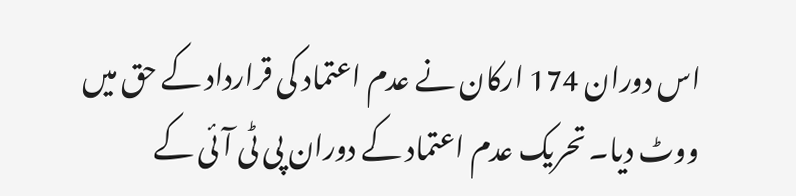اس دوران 174 ارکان نے عدم اعتماد کی قرارداد کے حق میں ووٹ دیا۔ تحریک عدم اعتماد کے دوران پی ٹی آئی کے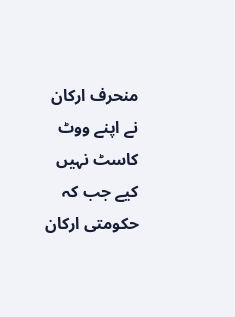منحرف ارکان نے اپنے ووٹ کاسٹ نہیں کیے جب کہ حکومتی ارکان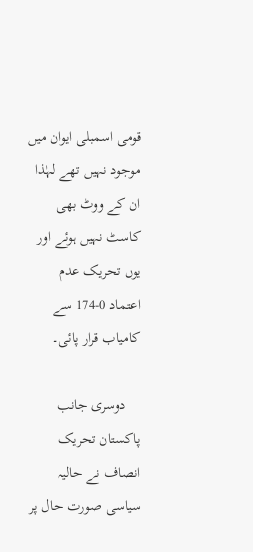قومی اسمبلی ایوان میں موجود نہیں تھے لہٰذا ان کے ووٹ بھی کاسٹ نہیں ہوئے اور یوں تحریک عدم اعتماد 0-174 سے کامیاب قرار پائی۔

    دوسری جانب پاکستان تحریک انصاف نے حالیہ سیاسی صورت حال پر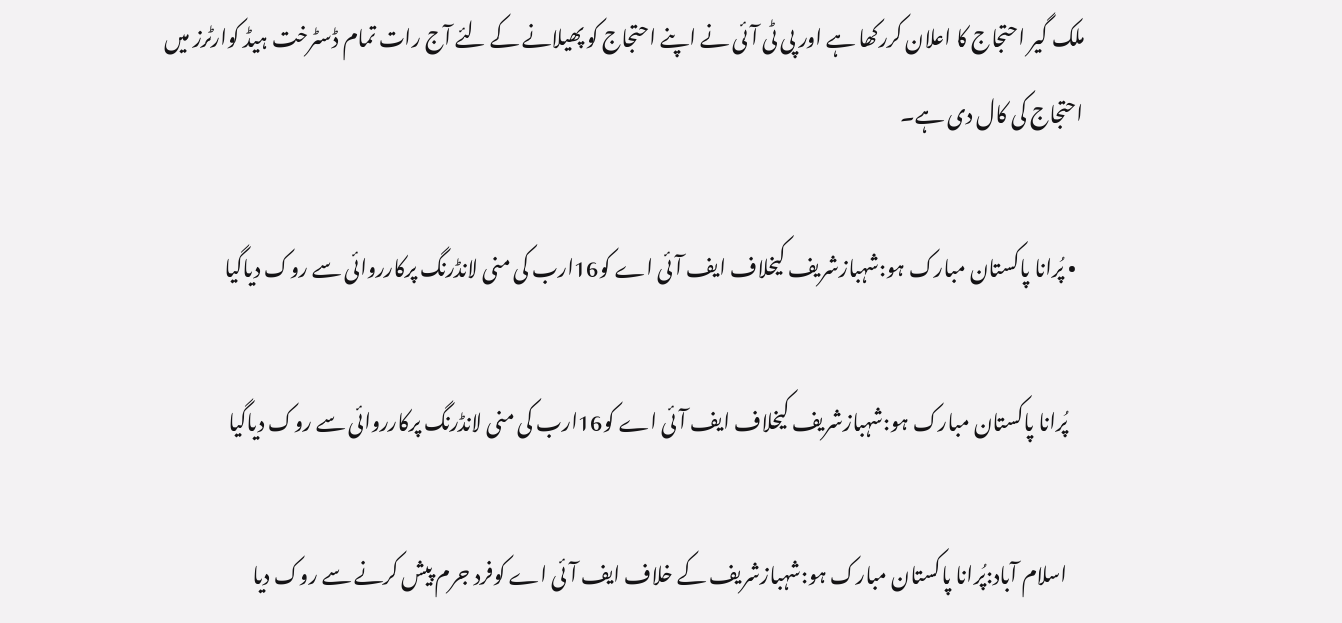ملک گیر احتجاج کا اعلان کررکھا ہے اور پی ٹی آئی نے اپنے احتجاج کو پھیلانے کے لئے آج رات تمام ڈسٹرخت ہیڈ کوارٹرز میں احتجاج کی کال دی ہے۔

  • پُرانا پاکستان مبارک ہو:شہبازشریف کیخلاف ایف آئی اے کو16ارب کی منی لانڈرنگ پرکارروائی سے روک دیاگیا

    پُرانا پاکستان مبارک ہو:شہبازشریف کیخلاف ایف آئی اے کو16ارب کی منی لانڈرنگ پرکارروائی سے روک دیاگیا

    اسلام آباد:پُرانا پاکستان مبارک ہو:شہبازشریف کے خلاف ایف آئی اے کوفرد جرم پیش کرنے سے روک دیا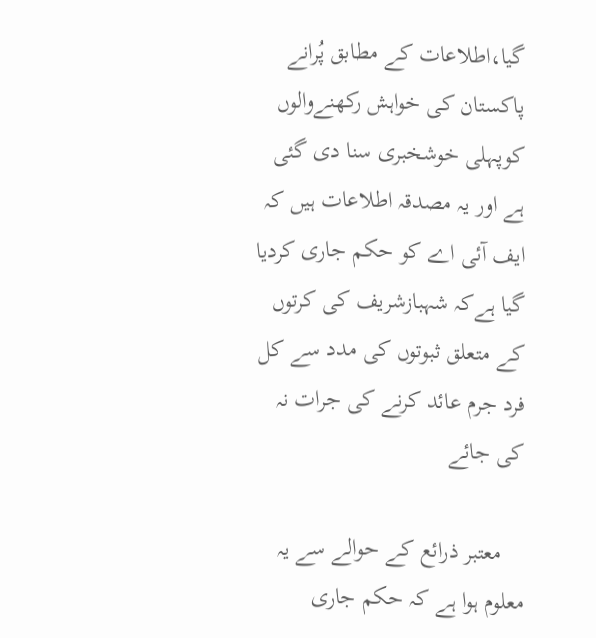گیا،اطلاعات کے مطابق پُرانے پاکستان کی خواہش رکھنےوالوں کوپہلی خوشخبری سنا دی گئی ہے اور یہ مصدقہ اطلاعات ہیں کہ ایف آئی اے کو حکم جاری کردیا گیا ہےکہ شہبازشریف کی کرتوں کے متعلق ثبوتوں کی مدد سے کل فرد جرم عائد کرنے کی جرات نہ کی جائے

    معتبر ذرائع کے حوالے سے یہ معلوم ہوا ہے کہ حکم جاری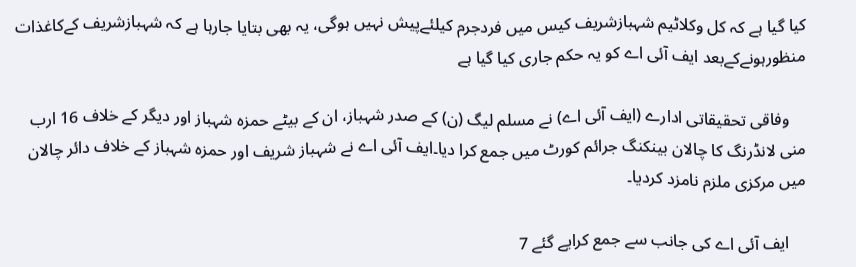کیا گیا ہے کہ کل وکلاٹیم شہبازشریف کیس میں فردجرم کیلئےپیش نہیں ہوگی، یہ بھی بتایا جارہا ہے کہ شہبازشریف کےکاغذات منظورہونےکےبعد ایف آئی اے کو یہ حکم جاری کیا گیا ہے

    وفاقی تحقیقاتی ادارے (ایف آئی اے) نے مسلم لیگ (ن) کے صدر شہباز، ان کے بیٹے حمزہ شہباز اور دیگر کے خلاف 16 ارب منی لانڈرنگ کا چالان بینکنگ جرائم کورٹ میں جمع کرا دیا۔ایف آئی اے نے شہباز شریف اور حمزہ شہباز کے خلاف دائر چالان میں مرکزی ملزم نامزد کردیا۔

    ایف آئی اے کی جانب سے جمع کرایے گئے 7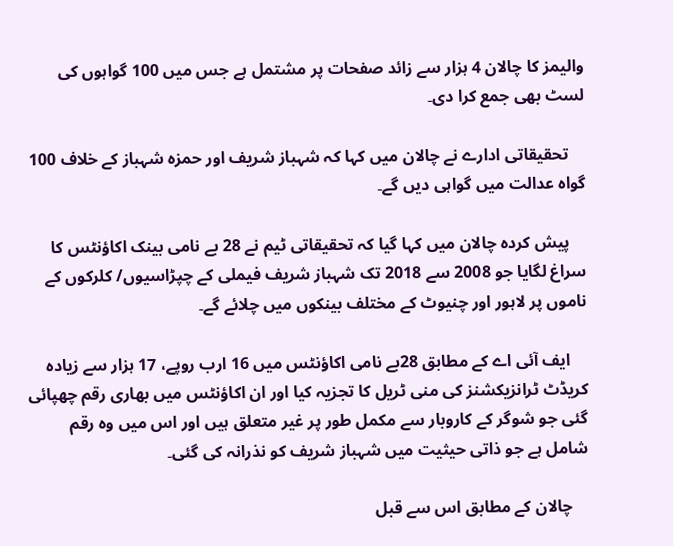والیمز کا چالان 4 ہزار سے زائد صفحات پر مشتمل ہے جس میں 100 گواہوں کی لسٹ بھی جمع کرا دی۔

    تحقیقاتی ادارے نے چالان میں کہا کہ شہباز شریف اور حمزہ شہباز کے خلاف 100 گواہ عدالت میں گواہی دیں گے۔

    پیش کردہ چالان میں کہا گیا کہ تحقیقاتی ٹیم نے 28 بے نامی بینک اکاؤنٹس کا سراغ لگایا جو 2008 سے 2018 تک شہباز شریف فیملی کے چپڑاسیوں/ کلرکوں کے ناموں پر لاہور اور چنیوٹ کے مختلف بینکوں میں چلائے گے۔

    ایف آئی اے کے مطابق 28بے نامی اکاؤنٹس میں 16 ارب روپے، 17 ہزار سے زیادہ کریڈٹ ٹرانزیکشنز کی منی ٹریل کا تجزیہ کیا اور ان اکاؤنٹس میں بھاری رقم چھپائی گئی جو شوگر کے کاروبار سے مکمل طور پر غیر متعلق ہیں اور اس میں وہ رقم شامل ہے جو ذاتی حیثیت میں شہباز شریف کو نذرانہ کی گئی۔

    چالان کے مطابق اس سے قبل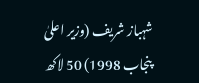شہباز شریف (وزیر اعلیٰ پنجاب 1998) 50 لاکھ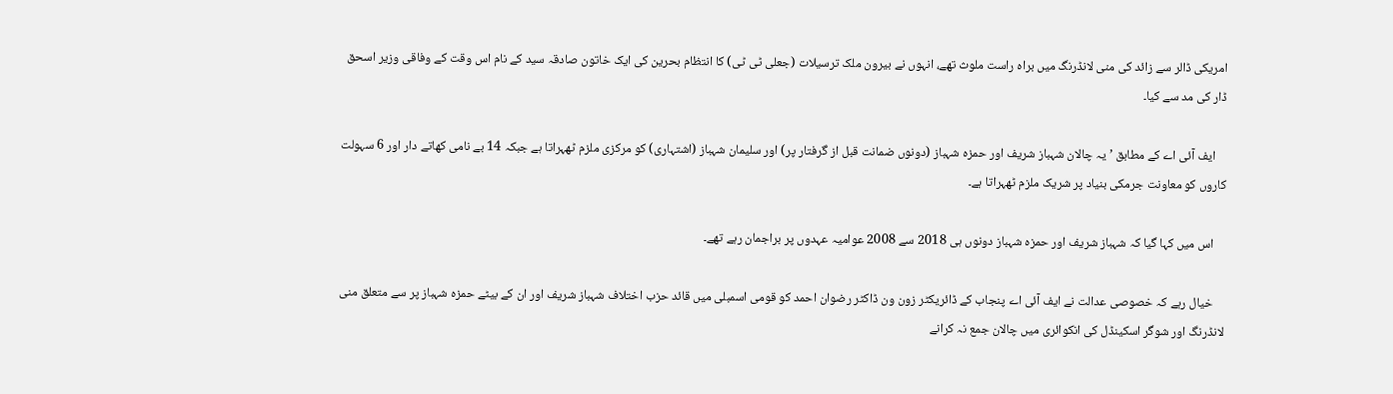امریکی ڈالر سے زائد کی منی لانڈرنگ میں براہ راست ملوث تھے، انہوں نے بیرون ملک ترسیلات (جعلی ٹی ٹی) کا انتظام بحرین کی ایک خاتون صادقہ سید کے نام اس وقت کے وفاقی وزیر اسحق ڈار کی مد سے کیا۔

    ایف آئی اے کے مطابق ’یہ چالان شہباز شریف اور حمزہ شہباز (دونوں ضمانت قبل از گرفتار پر) اور سلیمان شہباز (اشتہاری) کو مرکزی ملزم ٹھہراتا ہے جبکہ 14 بے نامی کھاتے دار اور 6 سہولت کاروں کو معاونت جرمکی بنیاد پر شریک ملزم ٹھہراتا ہے۔

    اس میں کہا گیا کہ شہباز شریف اور حمزہ شہباز دونوں ہی 2018 سے 2008 عوامیہ عہدوں پر براجمان رہے تھے۔

    خیال رہے کہ خصوصی عدالت نے ایف آئی اے پنجاب کے ڈائریکٹر زون ون ڈاکٹر رضوان احمد کو قومی اسمبلی میں قائد حزب اختلاف شہباز شریف اور ان کے بیٹے حمزہ شہباز پر سے متعلق منی لانڈرنگ اور شوگر اسکینڈل کی انکوائری میں چالان جمع نہ کرانے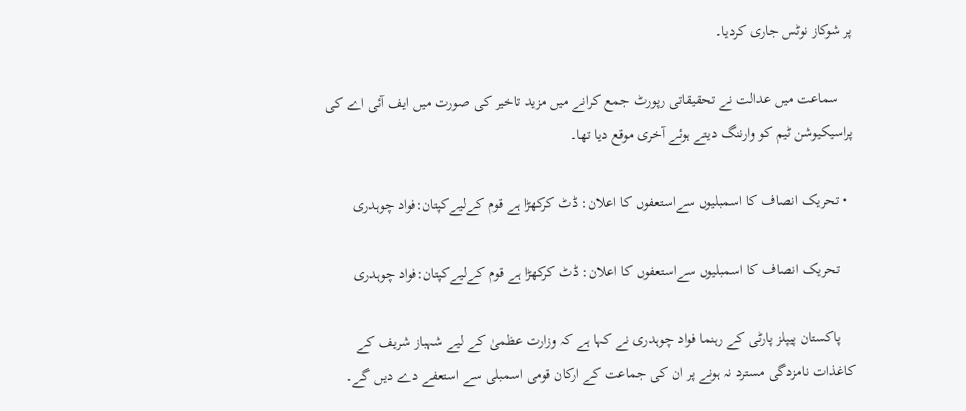پر شوکاز نوٹس جاری کردیا۔

    سماعت میں عدالت نے تحقیقاتی رپورٹ جمع کرانے میں مزید تاخیر کی صورت میں ایف آئی اے کی پراسیکیوشن ٹیم کو وارننگ دیتے ہوئے آخری موقع دیا تھا۔

  • تحریک انصاف کا اسمبلیوں سےاستعفوں کا اعلان: ڈٹ کرکھڑا ہے قوم کےلیےکپتان:فواد چوہدری

    تحریک انصاف کا اسمبلیوں سےاستعفوں کا اعلان: ڈٹ کرکھڑا ہے قوم کےلیےکپتان:فواد چوہدری

    پاکستان پیپلز پارٹی کے رہنما فواد چوہدری نے کہا ہے کہ وزارت عظمیٰ کے لیے شہباز شریف کے کاغذات نامزدگی مسترد نہ ہونے پر ان کی جماعت کے ارکان قومی اسمبلی سے استعفے دے دیں گے۔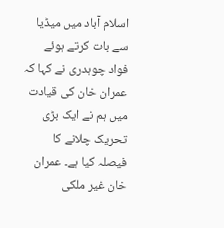اسلام آباد میں میڈیا سے بات کرتے ہوئے فواد چوہدری نے کہا کہ عمران خان کی قیادت میں ہم نے ایک بڑی تحریک چلانے کا فیصلہ کیا ہے۔ عمران خان غیر ملکی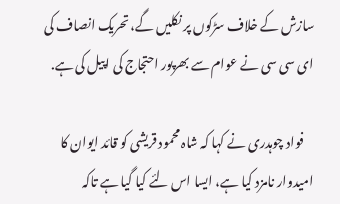سازش کے خلاف سڑکوں پر نکلیں گے، تحریک انصاف کی ای سی سی نے عوام سے بھرپور احتجاج کی اپیل کی ہے.

    فواد چوہدری نے کہا کہ شاہ محمود قریشی کو قائد ایوان کا امیدوار نامزد کیا ہے، ایسا اس لئے کیا گیا ہے تاکہ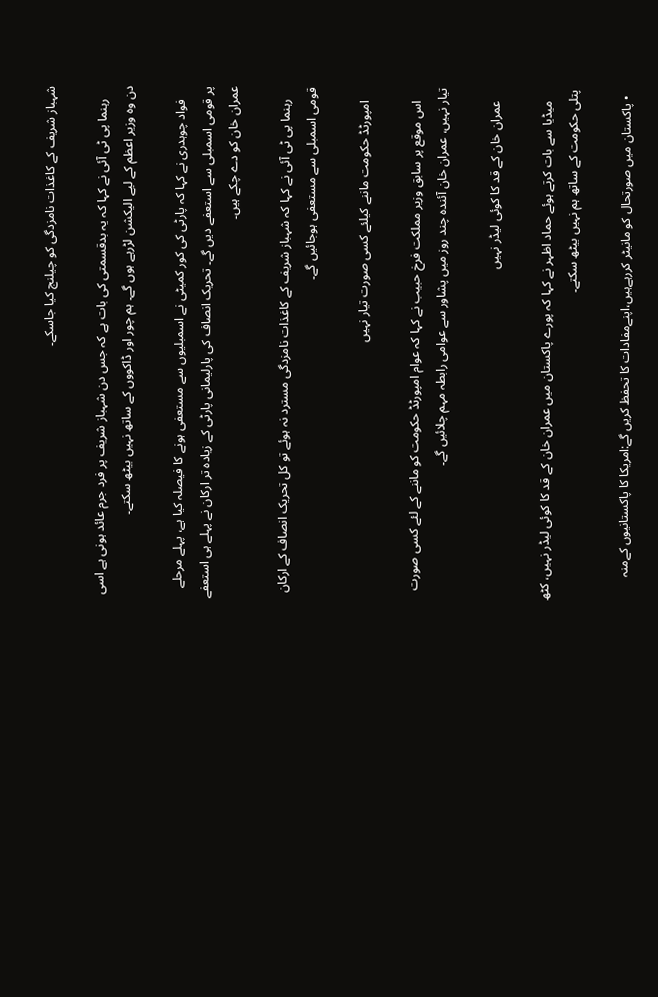شہباز شریف کے کاغذات نامزدگی کو چیلنج کیا جاسکے۔

    رہنما پی ٹی آئی نے کہا کہ یہ بدقسمتی کی بات ہے کہ جس دن شہباز شریف پر فرد جرم عائد ہونی ہے اسی دن وہ وزیر اعظم کے لیے الیکشن لڑرہے ہوں گے۔ ہم چور اور ڈاکووں کے ساتھ نہیں بیٹھ سکتے۔

    فواد چوہدری نے کہا کہ پارٹی کی کور کمیٹی نے اسمبلیوں سے مستعفی ہونے کا فیصلہ کیا ہے، پہلے مرحلے پر قومی اسمبلی سے استعفے دیں گے۔ تحریک انصاف کی پارلیمانی پارٹی کے زیادہ تر ارکان نے پہلے ہی استعفے عمران خان کو دے چکے ہیں۔

    رہنما پی ٹی آئی نے کہا کہ شہباز شریف کے کاغذات نامزدگی مسترد نہ ہوئے تو کل تحریک انصاف کے ارکان قومی اسمبلی سے مستعفی ہوجائیں گے۔

    امپورٹڈ حکومت ماننے کیلئے کسی صورت تیار نہیں

    اس موقع پر سابق وزیر مملکت فرخ حبیب نے کہا کہ عوام امپورٹڈ حکومت کو ماننے کے لئے کسی صورت تیار نہیں، عمران خان آئندہ چند روز میں پشاور سے عوامی رابطہ مہم چلائیں گے۔

    عمران خان کے قد کا کوئی لیڈر نہیں

    میڈیا سے بات کرتے ہوئے حماد اظہر نے کہا کہ پورے پاکستان میں عمران خان کے قد کا کوئی لیڈر نہیں، کٹھ پتلی حکومت کے ساتھ ہم نہیں بیٹھ سکتے۔

  • پاکستان میں صورتحال کو مانیٹر کررہےہیں،اپنےمفادات کا تحفظ کریں گے:امریکا کا پاکستانیوں کےمنہ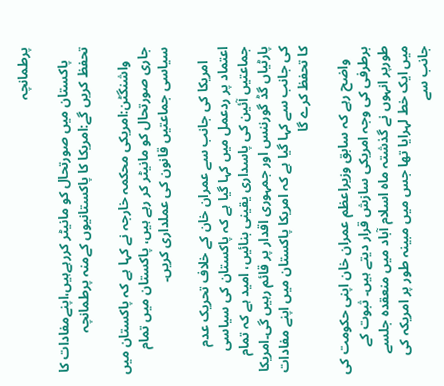پرطمانچہ

    پاکستان میں صورتحال کو مانیٹر کررہےہیں،اپنےمفادات کا تحفظ کریں گے:امریکا کا پاکستانیوں کےمنہ پرطمانچہ

    واشنگٹن:امریکی محکمہ خارجہ نے کہا ہے کہ پاکستان میں جاری صورتحال کو مانیٹر کر رہے ہیں، پاکستان میں تمام سیاسی جماعتیں قانون کی عملداری کریں۔

    امریکا کی جانب سے عمران خان کے خلاف تحریک عدم اعتماد پر ردعمل میں کہا گیا ہے کہ پاکستان کی سیاسی جماعتیں آئین کی پاسداری یقینی بنائیں، امید ہے کہ تمام پارٹیاں گڈ گورننس اور جمہوری اقدار پر قائم رہیں گی۔امریکا کی جانب سے کہا گیا ہے کہ امریکا پاکستان میں اپنے مفادات کا تحفظ کرے گا

    واضح رہے کہ سابق وزیراعظم عمران خان اپنی حکومت کی برطرفی کی وجہ امریکی سازش قرار دیتے ہیں۔ ثبوت کے طورپر انہوں نے گذشتہ ماہ اسلام آباد میں منعقدہ جلسے میں ایک خط لہرایا تھا جس میں مبینہ طور پر امریکہ کی جانب سے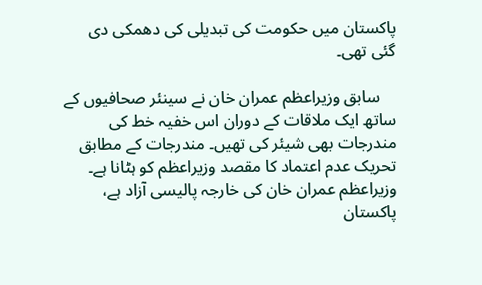پاکستان میں حکومت کی تبدیلی کی دھمکی دی گئی تھی۔

    سابق وزیراعظم عمران خان نے سینئر صحافیوں کے ساتھ ایک ملاقات کے دوران اس خفیہ خط کی مندرجات بھی شیئر کی تھیں۔ مندرجات کے مطابق تحریک عدم اعتماد کا مقصد وزیراعظم کو ہٹانا ہے۔ وزیراعظم عمران خان کی خارجہ پالیسی آزاد ہے، پاکستان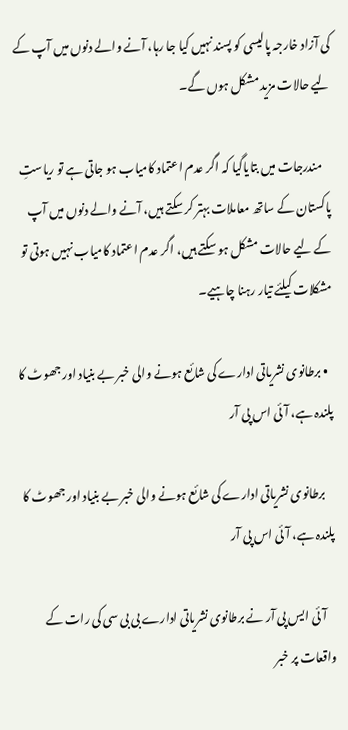کی آزاد خارجہ پالیسی کو پسند نہیں کیا جا رہا، آنے والے دنوں میں آپ کے لیے حالات مزید مشکل ہوں گے۔

    مندرجات میں بتایاگیا کہ اگر عدم اعتماد کامیاب ہو جاتی ہے تو ریاستِ پاکستان کے ساتھ معاملات بہتر کر سکتے ہیں، آنے والے دنوں میں آپ کے لیے حالات مشکل ہو سکتے ہیں، اگر عدم اعتماد کامیاب نہیں ہوتی تو مشکلات کیلئے تیار رہنا چاہیے۔

  • برطانوی نشریاتی ادارے کی شائع ہونے والی خبر بے بنیاد اور جھوٹ کا پلندہ ہے، آئی اس پی آر

    برطانوی نشریاتی ادارے کی شائع ہونے والی خبر بے بنیاد اور جھوٹ کا پلندہ ہے، آئی اس پی آر

    آئی ایس پی آر نے برطانوی نشریاتی ادارے بی بی سی کی رات کے واقعات پر خبر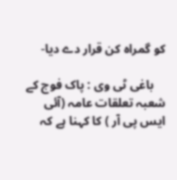کو گمراہ کن قرار دے دیا-

    باغی ٹی وی : پاک فوج کے شعبہ تعلقات عامہ (آئی ایس پی آر ) کا کہنا ہے کہ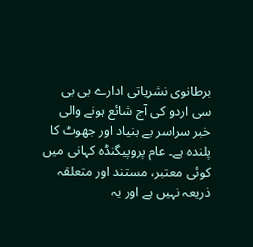برطانوی نشریاتی ادارے بی بی سی اردو کی آج شائع ہونے والی خبر سراسر بے بنیاد اور جھوٹ کا پلندہ ہے۔ عام پروپیگنڈہ کہانی میں کوئی معتبر، مستند اور متعلقہ ذریعہ نہیں ہے اور یہ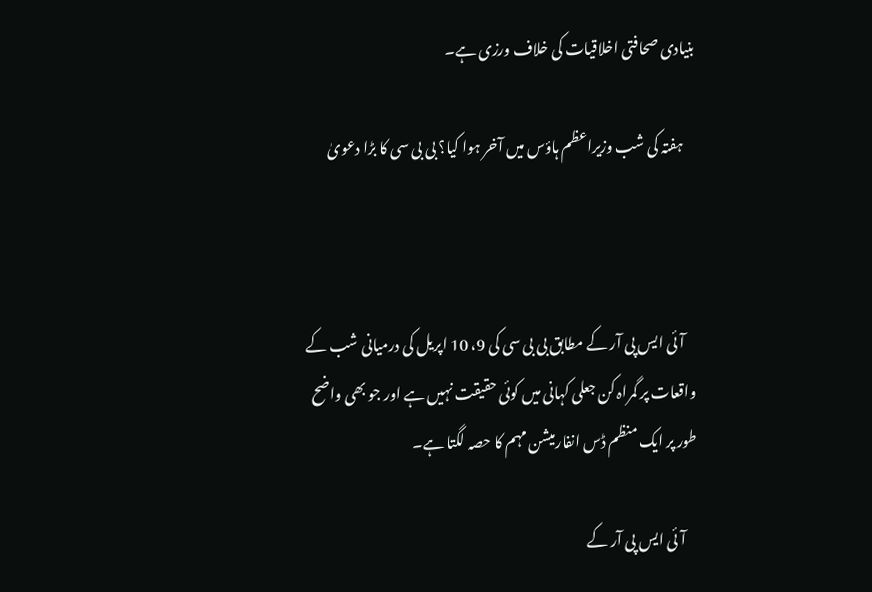بنیادی صحافتی اخلاقیات کی خلاف ورزی ہے۔

    ہفتہ کی شب وزیراعظم ہاؤس میں آخر ہوا کیا؟ بی بی سی کا بڑا دعویٰ



    آئی ایس پی آر کے مطابق بی بی سی کی 9، 10 اپریل کی درمیانی شب کے واقعات پر گمراہ کن جعلی کہانی میں کوئی حقیقت نہیں ہے اور جو بھی واضح طور پر ایک منظم ڈس انفارمیشن مہم کا حصہ لگتا ہے۔

    آئی ایس پی آر کے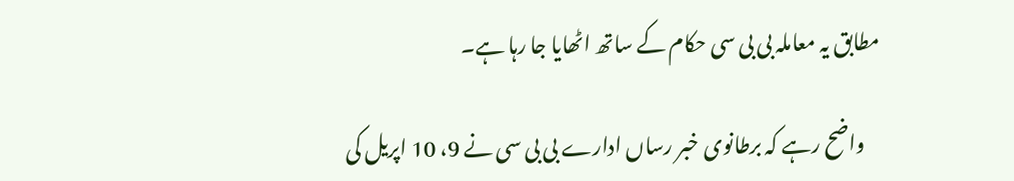مطابق یہ معاملہ بی بی سی حکام کے ساتھ اٹھایا جا رہا ہے۔

    واضح رہے کہ برطانوی خبر رساں ادارے بی بی سی نے 9، 10 اپریل کی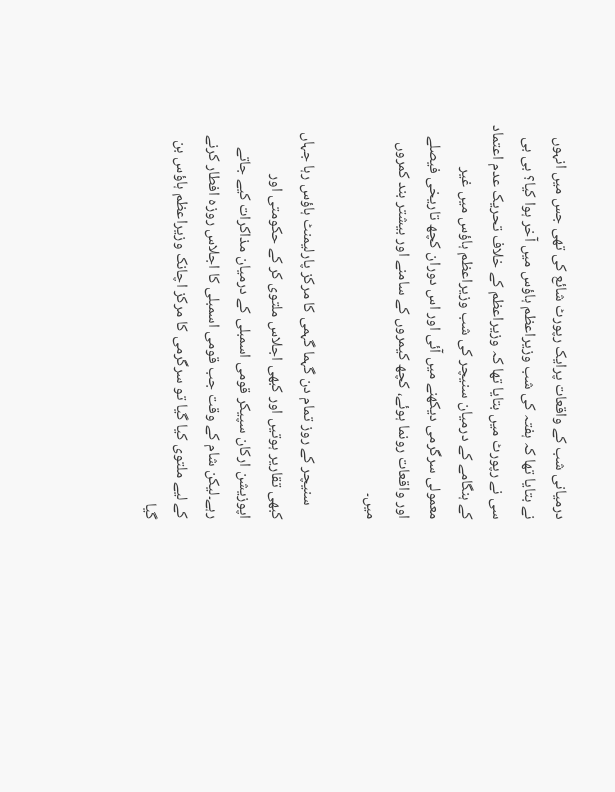درمیانی شب کے واقعات پرایک رپورٹ شائع کی تھی جس میں انہوں نے بتایا تھا کہ ہفتہ کی شب وزیراعظم ہاؤس میں آخر ہوا کیا؟ بی بی سی نے رپورٹ میں بتایا تھا کہ وزیراعظم کے خلاف تحریک عدم اعتماد کے ہنگامے کے درمیان سنیچر کی شب وزیراعظم ہاؤس میں غیر معمولی سرگرمی دیکھنے میں آئی اور اس دوران کچھ تاریخی فیصلے اور واقعات رونما ہوئے، کچھ کیمروں کے سامنے اور بیشتر بند کمروں میں۔

    سنیچر کے روز تمام دن گہما گہمی کا مرکز پارلیمنٹ ہاؤس رہا جہاں کبھی تقاریر ہوتیں اور کبھی اجلاس ملتوی کر کے حکومتی اور اپوزیشن ارکان سپیکر قومی اسمبلی کے درمیان مذاکرات کیے جاتے رہے۔لیکن شام کے وقت جب قومی اسمبلی کا اجلاس روزہ افطار کرنے کے لیے ملتوی کیا گیا تو سرگرمی کا مرکز اچانک وزیراعظم ہاؤس بن گیا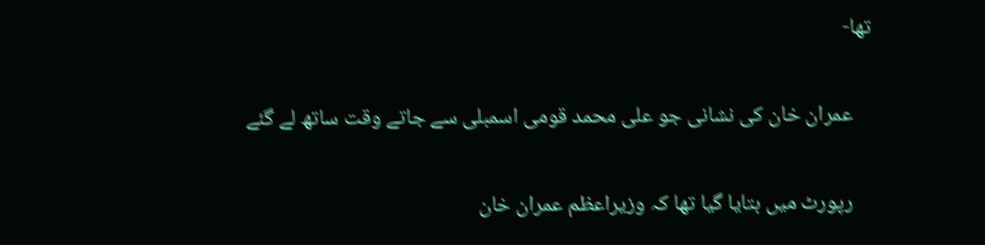تھا-

    عمران خان کی نشانی جو علی محمد قومی اسمبلی سے جاتے وقت ساتھ لے گئے

    رپورٹ میں بتایا گیا تھا کہ وزیراعظم عمران خان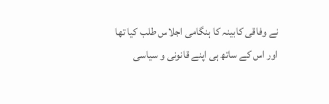نے وفاقی کابینہ کا ہنگامی اجلاس طلب کیا تھا اور اس کے ساتھ ہی اپنے قانونی و سیاسی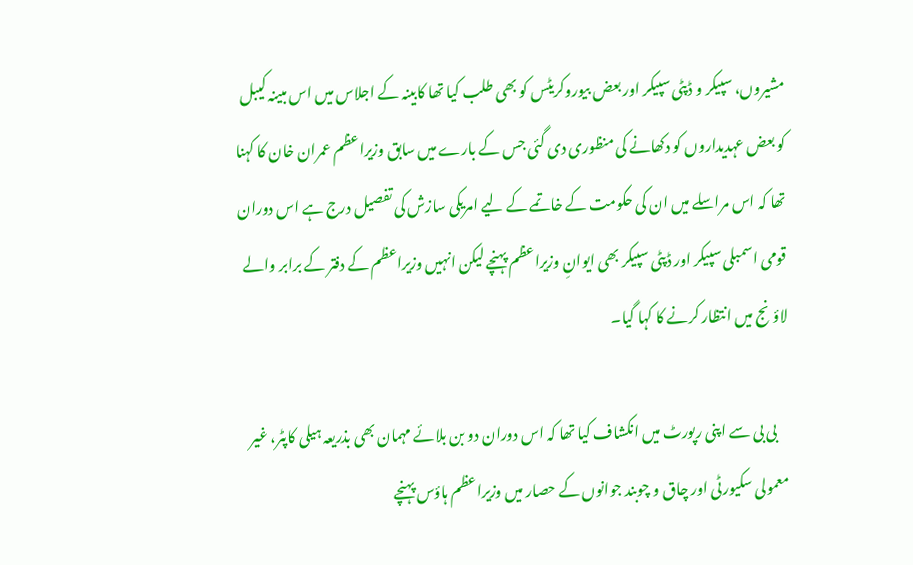مشیروں، سپیکر و ڈپٹی سپیکر اور بعض بیوروکریٹس کو بھی طلب کیا تھا کابینہ کے اجلاس میں اس مبینہ کیبل کو بعض عہدیداروں کو دکھانے کی منظوری دی گئی جس کے بارے میں سابق وزیراعظم عمران خان کا کہنا تھا کہ اس مراسلے میں ان کی حکومت کے خاتمے کے لیے امریکی سازش کی تفصیل درج ہے اس دوران قومی اسمبلی سپیکر اور ڈپٹی سپیکر بھی ایوانِ وزیراعظم پہنچے لیکن انہیں وزیراعظم کے دفتر کے برابر والے لاؤنج میں انتظار کرنے کا کہا گیا۔

    بی بی سے اپنی رپورٹ میں انکشاف کیا تھا کہ اس دوران دو بن بلائے مہمان بھی بذریعہ ہیلی کاپٹر، غیر معمولی سکیورٹی اور چاق و چوبند جوانوں کے حصار میں وزیراعظم ہاؤس پہنچے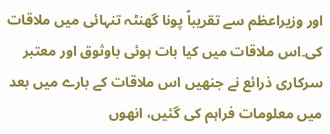اور وزیراعظم سے تقریباً پونا گھنٹہ تنہائی میں ملاقات کی۔اس ملاقات میں کیا بات ہوئی باوثوق اور معتبر سرکاری ذرائع نے جنھیں اس ملاقات کے بارے میں بعد میں معلومات فراہم کی گئیں، انھوں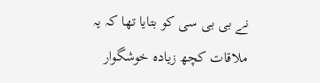نے بی بی سی کو بتایا تھا کہ یہ ملاقات کچھ زیادہ خوشگوار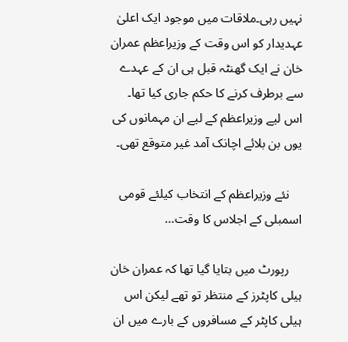نہیں رہی۔ملاقات میں موجود ایک اعلیٰ عہدیدار کو اس وقت کے وزیراعظم عمران خان نے ایک گھنٹہ قبل ہی ان کے عہدے سے برطرف کرنے کا حکم جاری کیا تھا۔ اس لیے وزیراعظم کے لیے ان مہمانوں کی یوں بن بلائے اچانک آمد غیر متوقع تھی۔

    نئے وزیراعظم کے انتخاب کیلئے قومی اسمبلی کے اجلاس کا وقت…

    رپورٹ میں بتایا گیا تھا کہ عمران خان ہیلی کاپٹرز کے منتظر تو تھے لیکن اس ہیلی کاپٹر کے مسافروں کے بارے میں ان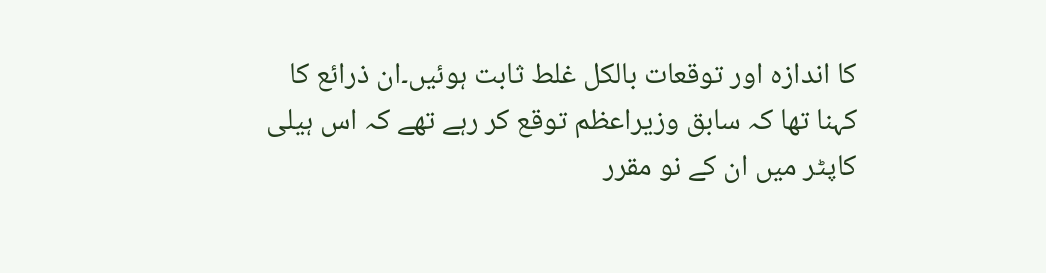کا اندازہ اور توقعات بالکل غلط ثابت ہوئیں۔ان ذرائع کا کہنا تھا کہ سابق وزیراعظم توقع کر رہے تھے کہ اس ہیلی کاپٹر میں ان کے نو مقرر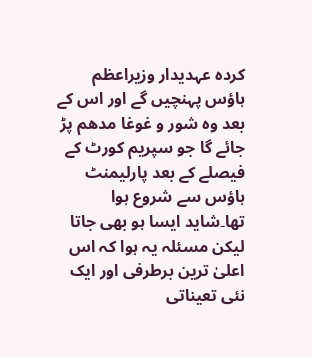کردہ عہدیدار وزیراعظم ہاؤس پہنچیں گے اور اس کے بعد وہ شور و غوغا مدھم پڑ جائے گا جو سپریم کورٹ کے فیصلے کے بعد پارلیمنٹ ہاؤس سے شروع ہوا تھا۔شاید ایسا ہو بھی جاتا لیکن مسئلہ یہ ہوا کہ اس اعلیٰ ترین برطرفی اور ایک نئی تعیناتی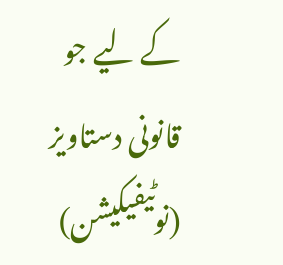کے لیے جو قانونی دستاویز (نوٹیفیکیشن)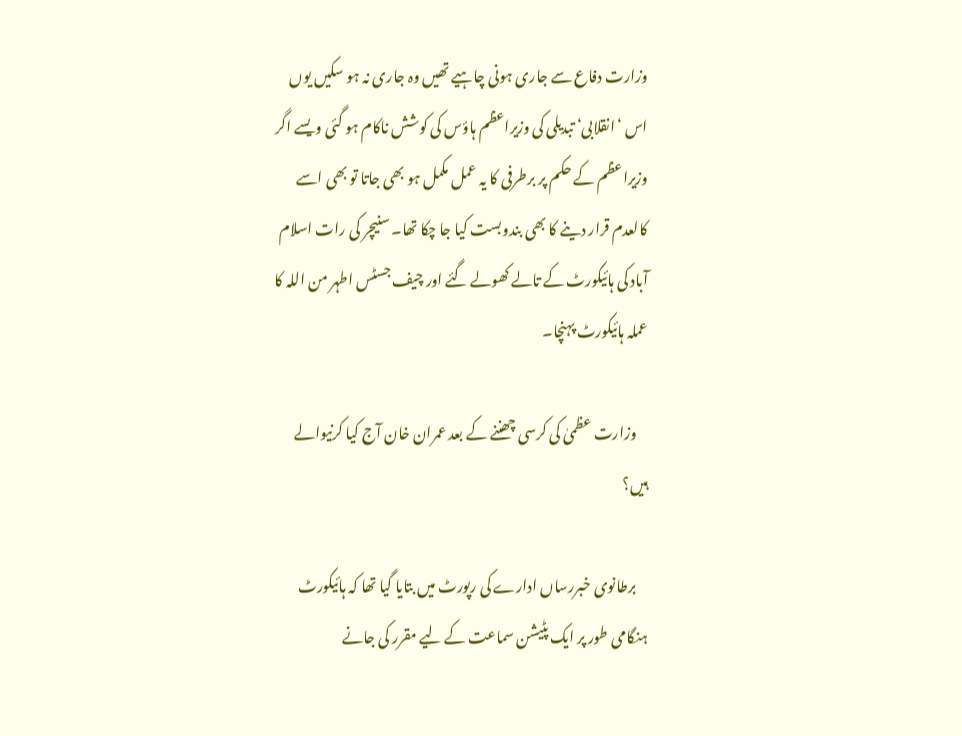وزارت دفاع سے جاری ہونی چاہیے تھیں وہ جاری نہ ہو سکیں یوں اس ‘انقلابی‘ تبدیلی کی وزیراعظم ہاؤس کی کوشش ناکام ہو گئی ویسے اگر وزیراعظم کے حکم پر برطرفی کا یہ عمل مکمل ہو بھی جاتا تو بھی اسے کالعدم قرار دینے کا بھی بندوبست کیا جا چکا تھا۔ سنیچر کی رات اسلام آباد کی ہائیکورٹ کے تالے کھولے گئے اور چیف جسٹس اطہر من اللہ کا عملہ ہائیکورٹ پہنچا۔

    وزارت عظمیٰ کی کرسی چھننے کے بعد عمران خان آج کیا کرنیوالے ہیں؟

    برطانوی خبررساں ادارے کی رپورٹ میں بتایا گیا تھا کہ ہائیکورٹ ہنگامی طور پر ایک پٹیشن سماعت کے لیے مقرر کی جانے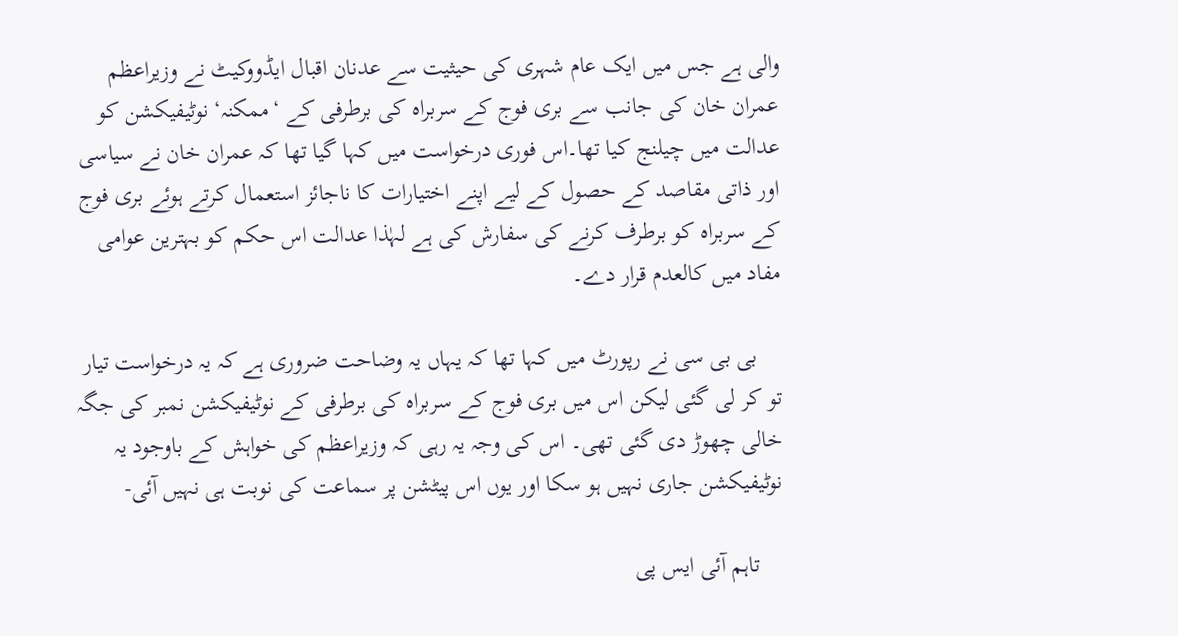والی ہے جس میں ایک عام شہری کی حیثیت سے عدنان اقبال ایڈووکیٹ نے وزیراعظم عمران خان کی جانب سے بری فوج کے سربراہ کی برطرفی کے ‘ممکنہ‘ نوٹیفیکشن کو عدالت میں چیلنج کیا تھا۔اس فوری درخواست میں کہا گیا تھا کہ عمران خان نے سیاسی اور ذاتی مقاصد کے حصول کے لیے اپنے اختیارات کا ناجائز استعمال کرتے ہوئے بری فوج کے سربراہ کو برطرف کرنے کی سفارش کی ہے لہٰذا عدالت اس حکم کو بہترین عوامی مفاد میں کالعدم قرار دے۔

    بی بی سی نے رپورٹ میں کہا تھا کہ یہاں یہ وضاحت ضروری ہے کہ یہ درخواست تیار تو کر لی گئی لیکن اس میں بری فوج کے سربراہ کی برطرفی کے نوٹیفیکشن نمبر کی جگہ خالی چھوڑ دی گئی تھی۔ اس کی وجہ یہ رہی کہ وزیراعظم کی خواہش کے باوجود یہ نوٹیفیکشن جاری نہیں ہو سکا اور یوں اس پیٹشن پر سماعت کی نوبت ہی نہیں آئی-

    تاہم آئی ایس پی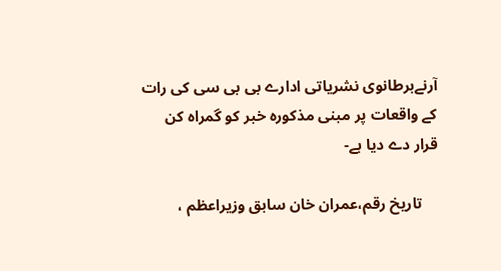آرنےبرطانوی نشریاتی ادارے بی بی سی کی رات کے واقعات پر مبنی مذکورہ خبر کو گمراہ کن قرار دے دیا ہے-

    تاریخ رقم،عمران خان سابق وزیراعظم ،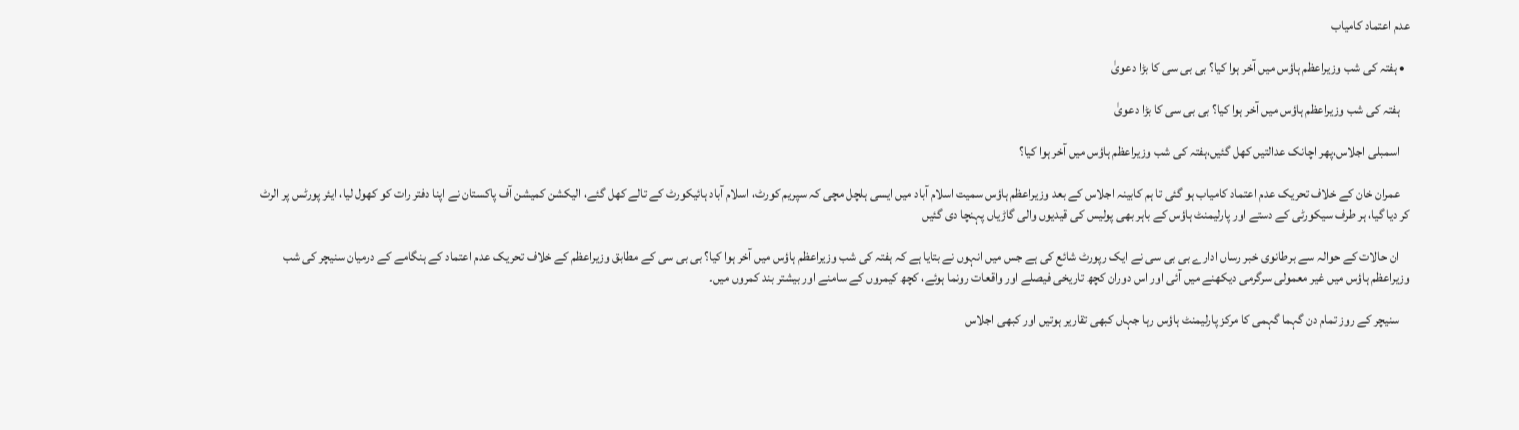عدم اعتماد کامیاب

  • ہفتہ کی شب وزیراعظم ہاؤس میں آخر ہوا کیا؟ بی بی سی کا بڑا دعویٰ

    ہفتہ کی شب وزیراعظم ہاؤس میں آخر ہوا کیا؟ بی بی سی کا بڑا دعویٰ

    اسمبلی اجلاس،پھر اچانک عدالتیں کھل گئیں،ہفتہ کی شب وزیراعظم ہاؤس میں آخر ہوا کیا؟

    عمران خان کے خلاف تحریک عدم اعتماد کامیاب ہو گئی تا ہم کابینہ اجلاس کے بعد وزیراعظم ہاؤس سمیت اسلام آباد میں ایسی ہلچل مچی کہ سپریم کورٹ، اسلام آباد ہائیکورٹ کے تالے کھل گئے، الیکشن کمیشن آف پاکستان نے اپنا دفتر رات کو کھول لیا، ایئر پورٹس پر الرٹ کر دیا گیا، ہر طرف سیکورٹی کے دستے اور پارلیمنٹ ہاؤس کے باہر بھی پولیس کی قیدیوں والی گاڑیاں پہنچا دی گئیں

    ان حالات کے حوالہ سے برطانوی خبر رساں ادارے بی بی سی نے ایک رپورٹ شائع کی ہے جس میں انہوں نے بتایا ہے کہ ہفتہ کی شب وزیراعظم ہاؤس میں آخر ہوا کیا؟ بی بی سی کے مطابق وزیراعظم کے خلاف تحریک عدم اعتماد کے ہنگامے کے درمیان سنیچر کی شب وزیراعظم ہاؤس میں غیر معمولی سرگرمی دیکھنے میں آئی اور اس دوران کچھ تاریخی فیصلے اور واقعات رونما ہوئے، کچھ کیمروں کے سامنے اور بیشتر بند کمروں میں۔

    سنیچر کے روز تمام دن گہما گہمی کا مرکز پارلیمنٹ ہاؤس رہا جہاں کبھی تقاریر ہوتیں اور کبھی اجلاس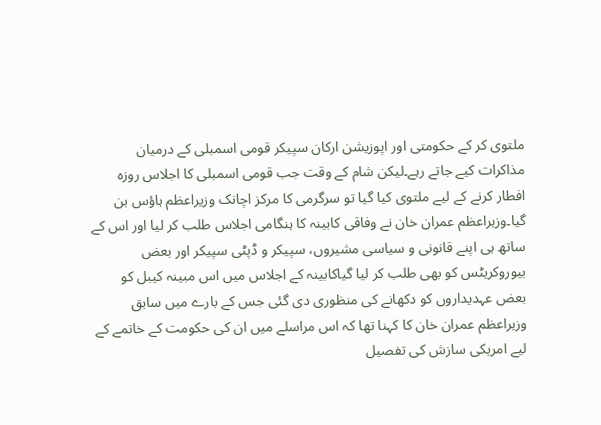ملتوی کر کے حکومتی اور اپوزیشن ارکان سپیکر قومی اسمبلی کے درمیان مذاکرات کیے جاتے رہے۔لیکن شام کے وقت جب قومی اسمبلی کا اجلاس روزہ افطار کرنے کے لیے ملتوی کیا گیا تو سرگرمی کا مرکز اچانک وزیراعظم ہاؤس بن گیا۔وزیراعظم عمران خان نے وفاقی کابینہ کا ہنگامی اجلاس طلب کر لیا اور اس کے ساتھ ہی اپنے قانونی و سیاسی مشیروں، سپیکر و ڈپٹی سپیکر اور بعض بیوروکریٹس کو بھی طلب کر لیا گیاکابینہ کے اجلاس میں اس مبینہ کیبل کو بعض عہدیداروں کو دکھانے کی منظوری دی گئی جس کے بارے میں سابق وزیراعظم عمران خان کا کہنا تھا کہ اس مراسلے میں ان کی حکومت کے خاتمے کے لیے امریکی سازش کی تفصیل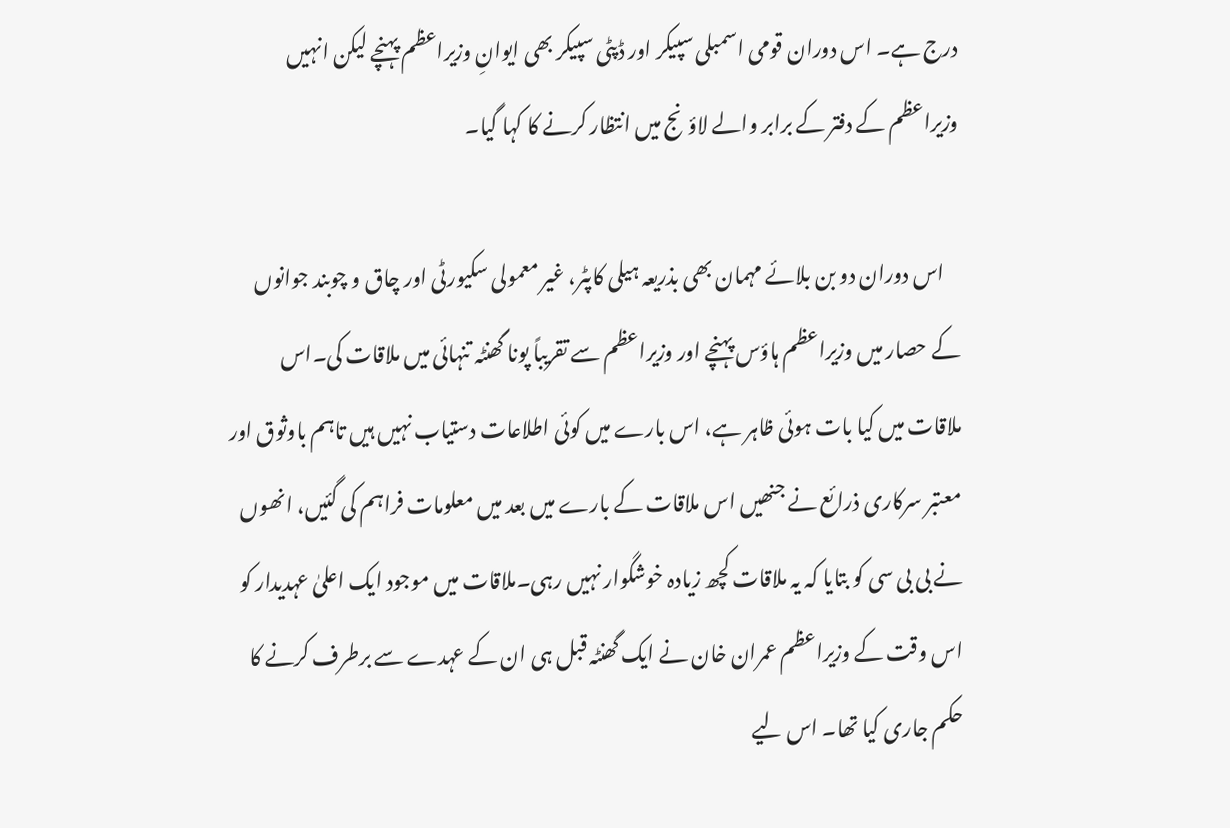درج ہے۔ اس دوران قومی اسمبلی سپیکر اور ڈپٹی سپیکر بھی ایوانِ وزیراعظم پہنچے لیکن انہیں وزیراعظم کے دفتر کے برابر والے لاؤنج میں انتظار کرنے کا کہا گیا۔

    اس دوران دو بن بلائے مہمان بھی بذریعہ ہیلی کاپٹر، غیر معمولی سکیورٹی اور چاق و چوبند جوانوں کے حصار میں وزیراعظم ہاؤس پہنچے اور وزیراعظم سے تقریباً پونا گھنٹہ تنہائی میں ملاقات کی۔اس ملاقات میں کیا بات ہوئی ظاہر ہے، اس بارے میں کوئی اطلاعات دستیاب نہیں ہیں تاہم باوثوق اور معتبر سرکاری ذرائع نے جنھیں اس ملاقات کے بارے میں بعد میں معلومات فراہم کی گئیں، انھوں نے بی بی سی کو بتایا کہ یہ ملاقات کچھ زیادہ خوشگوار نہیں رہی۔ملاقات میں موجود ایک اعلیٰ عہدیدار کو اس وقت کے وزیراعظم عمران خان نے ایک گھنٹہ قبل ہی ان کے عہدے سے برطرف کرنے کا حکم جاری کیا تھا۔ اس لیے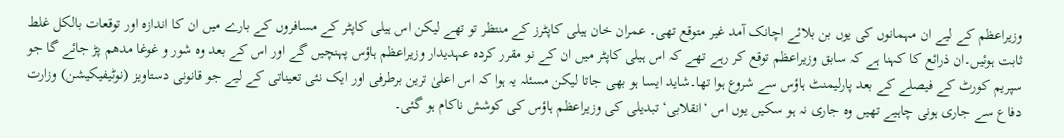وزیراعظم کے لیے ان مہمانوں کی یوں بن بلائے اچانک آمد غیر متوقع تھی۔ عمران خان ہیلی کاپٹرز کے منتظر تو تھے لیکن اس ہیلی کاپٹر کے مسافروں کے بارے میں ان کا اندازہ اور توقعات بالکل غلط ثابت ہوئیں۔ان ذرائع کا کہنا ہے کہ سابق وزیراعظم توقع کر رہے تھے کہ اس ہیلی کاپٹر میں ان کے نو مقرر کردہ عہدیدار وزیراعظم ہاؤس پہنچیں گے اور اس کے بعد وہ شور و غوغا مدھم پڑ جائے گا جو سپریم کورٹ کے فیصلے کے بعد پارلیمنٹ ہاؤس سے شروع ہوا تھا۔شاید ایسا ہو بھی جاتا لیکن مسئلہ یہ ہوا کہ اس اعلیٰ ترین برطرفی اور ایک نئی تعیناتی کے لیے جو قانونی دستاویز (نوٹیفیکیشن) وزارت دفاع سے جاری ہونی چاہیے تھیں وہ جاری نہ ہو سکیں یوں اس ‘انقلابی‘ تبدیلی کی وزیراعظم ہاؤس کی کوشش ناکام ہو گئی۔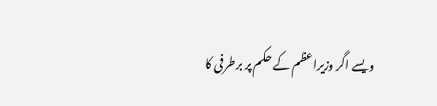ویسے اگر وزیراعظم کے حکم پر برطرفی کا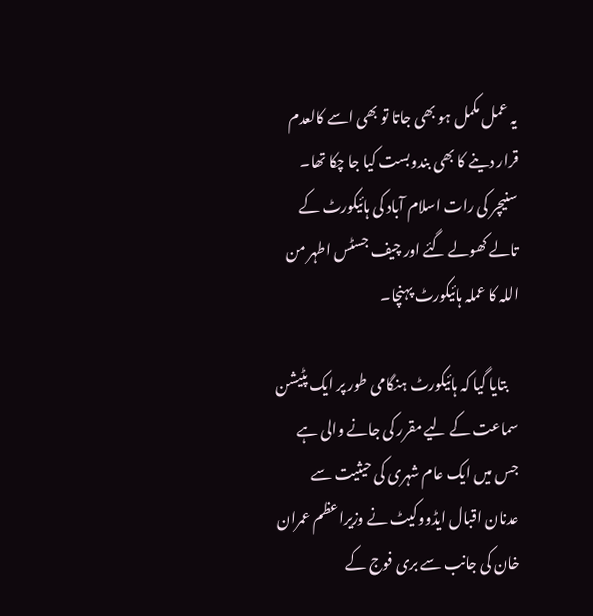یہ عمل مکمل ہو بھی جاتا تو بھی اسے کالعدم قرار دینے کا بھی بندوبست کیا جا چکا تھا۔ سنیچر کی رات اسلام آباد کی ہائیکورٹ کے تالے کھولے گئے اور چیف جسٹس اطہر من اللہ کا عملہ ہائیکورٹ پہنچا۔

    بتایا گیا کہ ہائیکورٹ ہنگامی طور پر ایک پٹیشن سماعت کے لیے مقرر کی جانے والی ہے جس میں ایک عام شہری کی حیثیت سے عدنان اقبال ایڈووکیٹ نے وزیراعظم عمران خان کی جانب سے بری فوج کے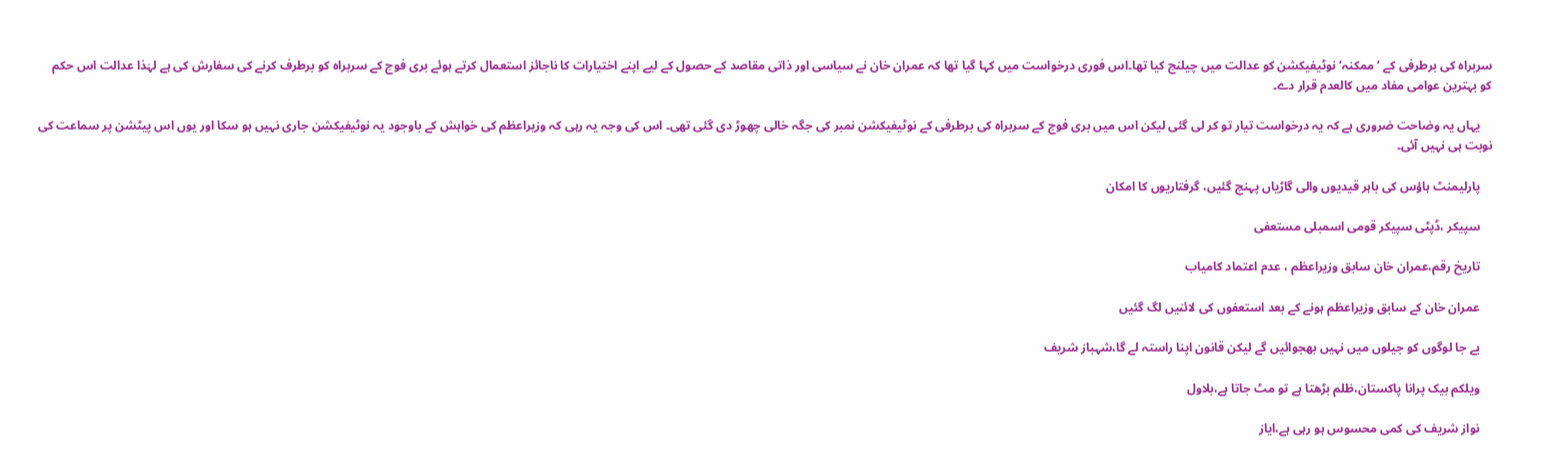سربراہ کی برطرفی کے ‘ممکنہ‘ نوٹیفیکشن کو عدالت میں چیلنج کیا تھا۔اس فوری درخواست میں کہا گیا تھا کہ عمران خان نے سیاسی اور ذاتی مقاصد کے حصول کے لیے اپنے اختیارات کا ناجائز استعمال کرتے ہوئے بری فوج کے سربراہ کو برطرف کرنے کی سفارش کی ہے لہٰذا عدالت اس حکم کو بہترین عوامی مفاد میں کالعدم قرار دے۔

    یہاں یہ وضاحت ضروری ہے کہ یہ درخواست تیار تو کر لی گئی لیکن اس میں بری فوج کے سربراہ کی برطرفی کے نوٹیفیکشن نمبر کی جگہ خالی چھوڑ دی گئی تھی۔ اس کی وجہ یہ رہی کہ وزیراعظم کی خواہش کے باوجود یہ نوٹیفیکشن جاری نہیں ہو سکا اور یوں اس پیٹشن پر سماعت کی نوبت ہی نہیں آئی۔

    پارلیمنٹ ہاؤس کی باہر قیدیوں والی گاڑیاں پہنچ گئیں، گرفتاریوں کا امکان

    سپیکر ،ڈپٹی سپیکر قومی اسمبلی مستعفی

    تاریخ رقم،عمران خان سابق وزیراعظم ، عدم اعتماد کامیاب

    عمران خان کے سابق وزیراعظم ہونے کے بعد استعفوں کی لائنیں لگ گئیں

    بے جا لوگوں کو جیلوں میں نہیں بھجوائیں گے لیکن قانون اپنا راستہ لے گا،شہباز شریف

    ویلکم بیک پرانا پاکستان،ظلم بڑھتا ہے تو مٹ جاتا ہے،بلاول

    نواز شریف کی کمی محسوس ہو رہی ہے،ایاز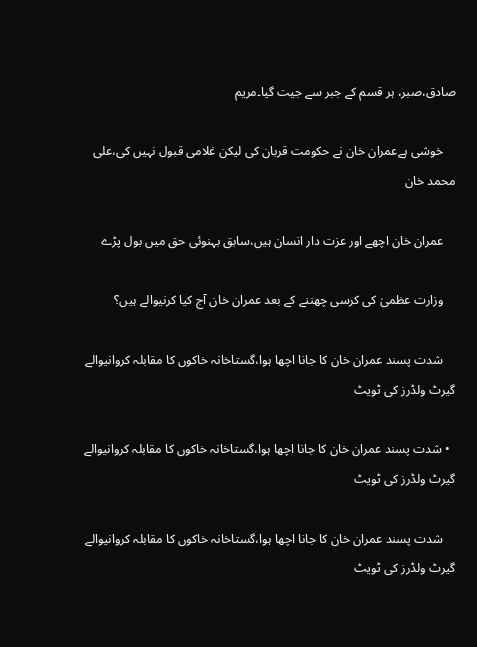صادق،صبر، ہر قسم کے جبر سے جیت گیا۔مریم

    خوشی ہےعمران خان نے حکومت قربان کی لیکن غلامی قبول نہیں کی،علی محمد خان

    عمران خان اچھے اور عزت دار انسان ہیں،سابق بہنوئی حق میں بول پڑے

    وزارت عظمیٰ کی کرسی چھننے کے بعد عمران خان آج کیا کرنیوالے ہیں؟

    شدت پسند عمران خان کا جانا اچھا ہوا،گستاخانہ خاکوں کا مقابلہ کروانیوالے گیرٹ ولڈرز کی ٹویٹ

  • شدت پسند عمران خان کا جانا اچھا ہوا،گستاخانہ خاکوں کا مقابلہ کروانیوالے گیرٹ ولڈرز کی ٹویٹ

    شدت پسند عمران خان کا جانا اچھا ہوا،گستاخانہ خاکوں کا مقابلہ کروانیوالے گیرٹ ولڈرز کی ٹویٹ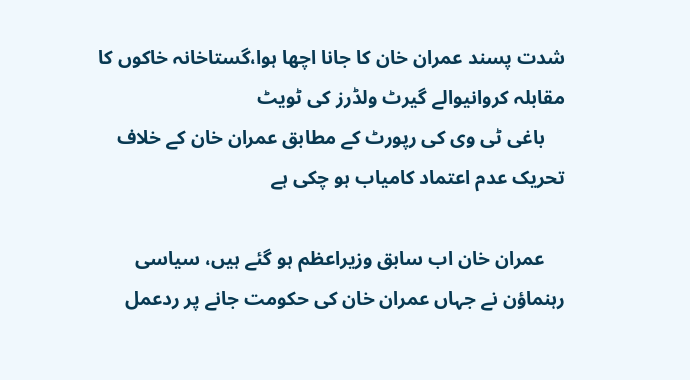شدت پسند عمران خان کا جانا اچھا ہوا،گستاخانہ خاکوں کا مقابلہ کروانیوالے گیرٹ ولڈرز کی ٹویٹ
    باغی ٹی وی کی رپورٹ کے مطابق عمران خان کے خلاف تحریک عدم اعتماد کامیاب ہو چکی ہے

    عمران خان اب سابق وزیراعظم ہو گئے ہیں، سیاسی رہنماؤن نے جہاں عمران خان کی حکومت جانے پر ردعمل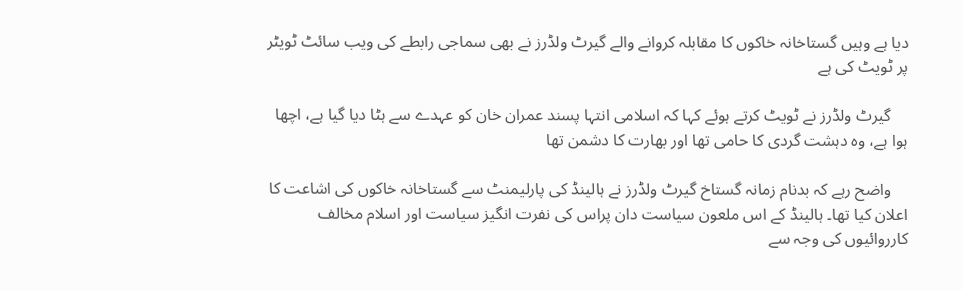دیا ہے وہیں گستاخانہ خاکوں کا مقابلہ کروانے والے گیرٹ ولڈرز نے بھی سماجی رابطے کی ویب سائٹ ٹویٹر پر ٹویٹ کی ہے

    گیرٹ ولڈرز نے ٹویٹ کرتے ہوئے کہا کہ اسلامی انتہا پسند عمران خان کو عہدے سے ہٹا دیا گیا ہے، اچھا ہوا ہے، وہ دہشت گردی کا حامی تھا اور بھارت کا دشمن تھا

    واضح رہے کہ بدنام زمانہ گستاخ گیرٹ ولڈرز نے ہالینڈ کی پارلیمنٹ سے گستاخانہ خاکوں کی اشاعت کا اعلان کیا تھا۔ ہالینڈ کے اس ملعون سیاست دان پراس کی نفرت انگیز سیاست اور اسلام مخالف کارروائیوں کی وجہ سے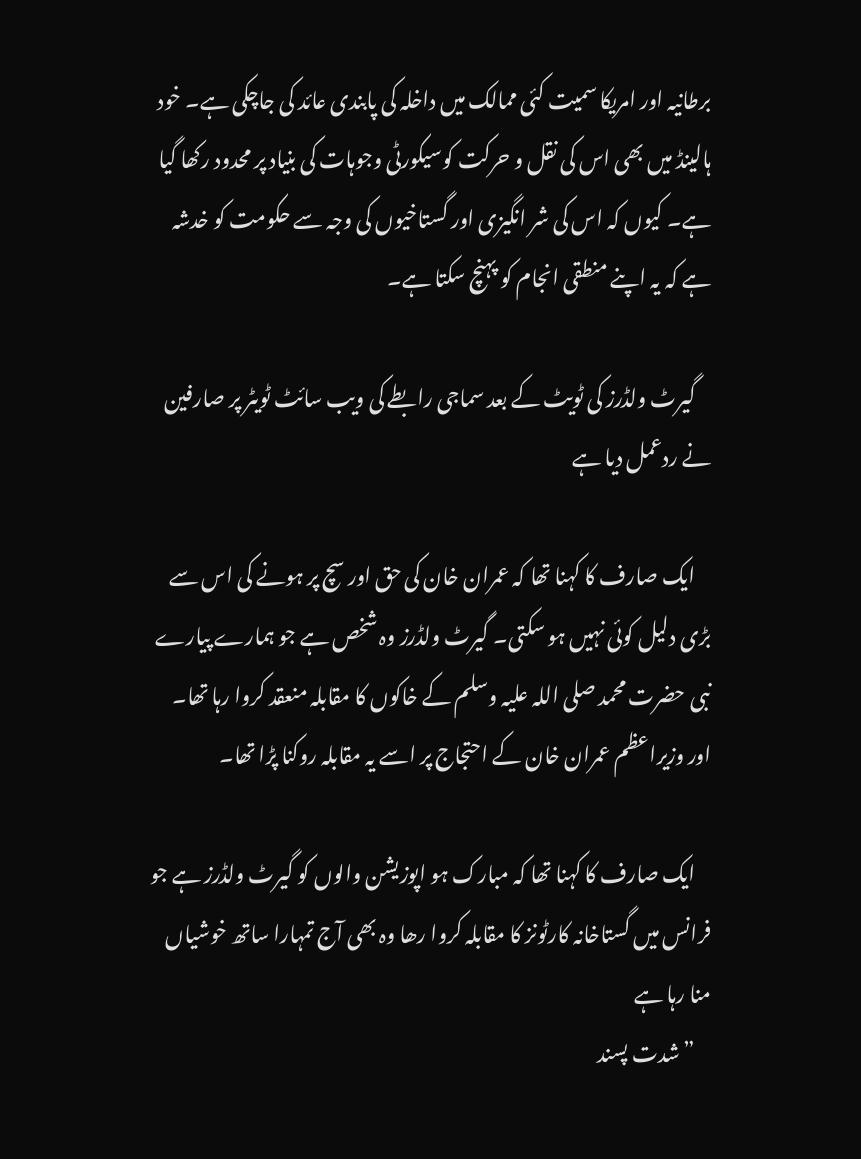برطانیہ اور امریکا سمیت کئی ممالک میں داخلہ کی پابندی عائد کی جاچکی ہے۔ خود ہالینڈ میں بھی اس کی نقل و حرکت کوسیکورٹی وجوہات کی بنیاد پر محدود رکھا گیا ہے۔ کیوں کہ اس کی شر انگیزی اور گستاخیوں کی وجہ سے حکومت کو خدشہ ہے کہ یہ اپنے منطقی انجام کو پہنچ سکتا ہے۔

    گیرٹ ولڈرز کی ٹویٹ کے بعد سماجی رابطے کی ویب سائٹ ٹویٹر پر صارفین نے ردعمل دیا ہے

    ایک صارف کا کہنا تھا کہ عمران خان کی حق اور سچ پر ہونے کی اس سے بڑی دلیل کوئی نہیں ہو سکتی۔ گیرٹ ولڈرز وہ شخص ہے جو ہمارے پیارے نبی حضرت محمد صلی اللہ علیہ وسلم کے خاکوں کا مقابلہ منعقد کروا رہا تھا۔ اور وزیراعظم عمران خان کے احتجاج پر اسے یہ مقابلہ روکنا پڑا تھا۔

    ایک صارف کا کہنا تھا کہ مبارک ہو اپوزیشن والوں کو گیرٹ ولڈرز ہے جو فرانس میں گستاخانہ کارٹونز کا مقابلہ کروا رھا وہ بھی آج تمہارا ساتھ خوشیاں منا رہا ہے
    ” شدت پسند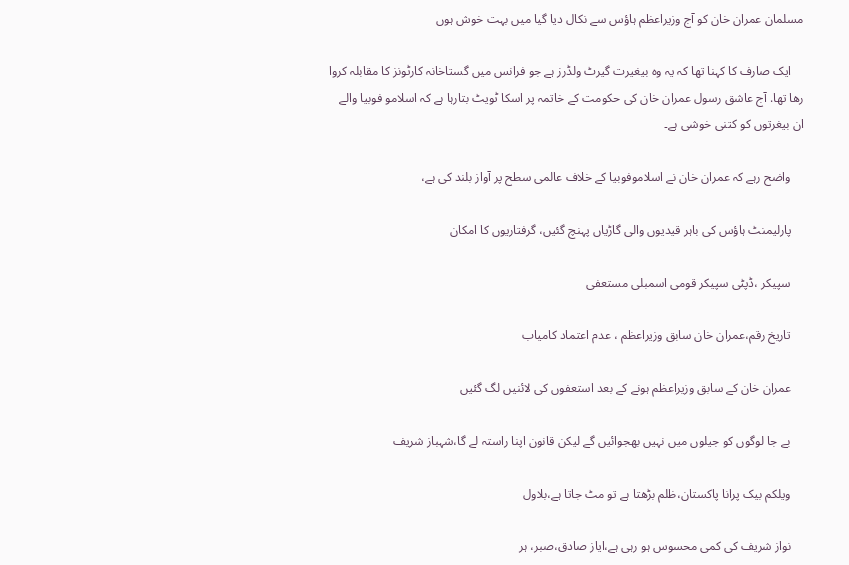مسلمان عمران خان کو آج وزیراعظم ہاؤس سے نکال دیا گیا میں بہت خوش ہوں

    ایک صارف کا کہنا تھا کہ یہ وہ بیغیرت گیرٹ ولڈرز ہے جو فرانس میں گستاخانہ کارٹونز کا مقابلہ کروا رھا تھا. آج عاشق رسول عمران خان کی حکومت کے خاتمہ پر اسکا ٹویٹ بتارہا ہے کہ اسلامو فوبیا والے ان بیغرتوں کو کتنی خوشی ہے۔

    واضح رہے کہ عمران خان نے اسلاموفوبیا کے خلاف عالمی سطح پر آواز بلند کی ہے،

    پارلیمنٹ ہاؤس کی باہر قیدیوں والی گاڑیاں پہنچ گئیں، گرفتاریوں کا امکان

    سپیکر ،ڈپٹی سپیکر قومی اسمبلی مستعفی

    تاریخ رقم،عمران خان سابق وزیراعظم ، عدم اعتماد کامیاب

    عمران خان کے سابق وزیراعظم ہونے کے بعد استعفوں کی لائنیں لگ گئیں

    بے جا لوگوں کو جیلوں میں نہیں بھجوائیں گے لیکن قانون اپنا راستہ لے گا،شہباز شریف

    ویلکم بیک پرانا پاکستان،ظلم بڑھتا ہے تو مٹ جاتا ہے،بلاول

    نواز شریف کی کمی محسوس ہو رہی ہے،ایاز صادق،صبر، ہر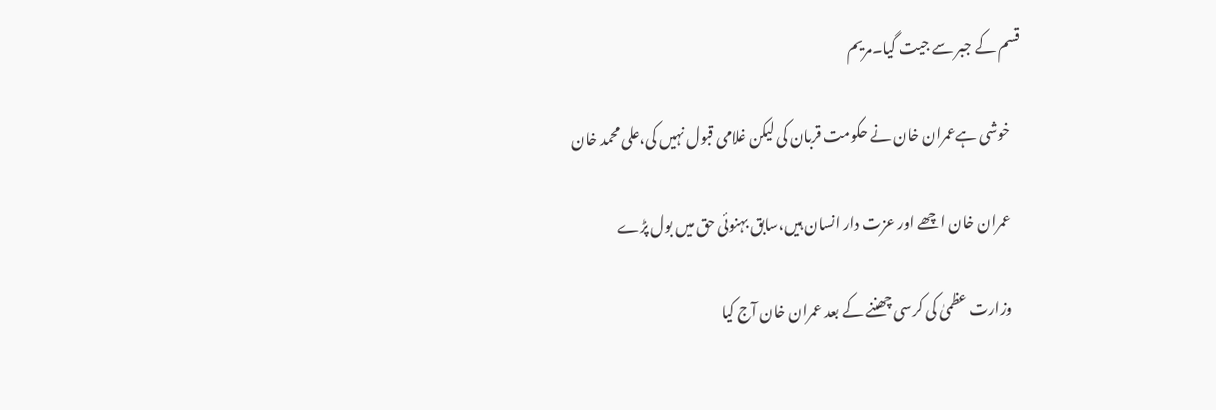قسم کے جبر سے جیت گیا۔مریم

    خوشی ہےعمران خان نے حکومت قربان کی لیکن غلامی قبول نہیں کی،علی محمد خان

    عمران خان اچھے اور عزت دار انسان ہیں،سابق بہنوئی حق میں بول پڑے

    وزارت عظمیٰ کی کرسی چھننے کے بعد عمران خان آج کیا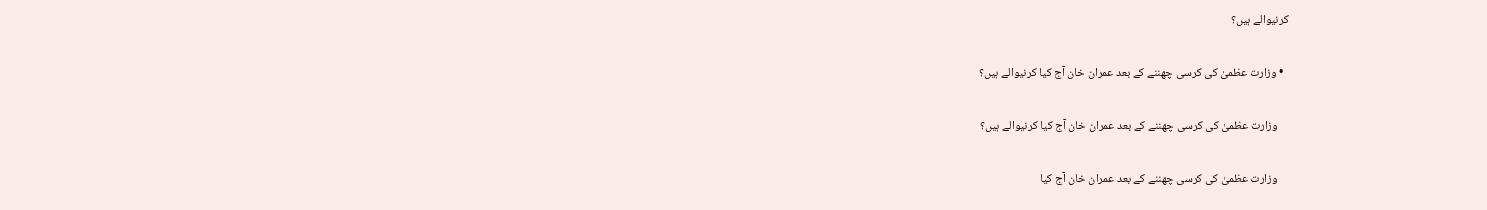کرنیوالے ہیں؟

  • وزارت عظمیٰ کی کرسی چھننے کے بعد عمران خان آج کیا کرنیوالے ہیں؟

    وزارت عظمیٰ کی کرسی چھننے کے بعد عمران خان آج کیا کرنیوالے ہیں؟

    وزارت عظمیٰ کی کرسی چھننے کے بعد عمران خان آج کیا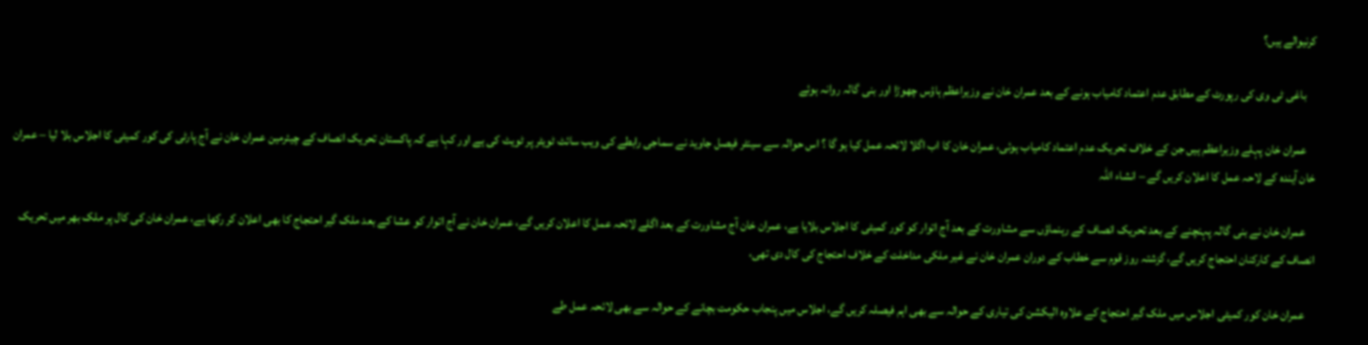کرنیوالے ہیں؟

    باغی ٹی وی کی رپورٹ کے مطابق عدم اعتماد کامیاب ہونے کے بعد عمران خان نے وزیراعظم ہاؤس چھوڑا اور بنی گالہ روانہ ہوئے

    عمران خان پہلے وزیراعظم ہیں جن کے خلاف تحریک عدم اعتماد کامیاب ہوئی، عمران خان کا اب اگلا لائحہ عمل کیا ہو گا ؟ اس حوالہ سے سینٹر فیصل جاوید نے سماجی رابطے کی ویب سائٹ ٹویٹر پر ٹویٹ کی ہے اور کہا ہے کہ پاکستان تحریک انصاف کے چیئرمین عمران خان نے آج پارٹی کی کور کمیٹی کا اجلاس بلا لیا – عمران خان آیندہ کے لاحہ عمل کا اعلان کریں گے – انشاء اللہ

    عمران خان نے بنی گالہ پہنچنے کے بعد تحریک انصاف کے رہنماؤں سے مشاورت کے بعد آج اتوار کو کور کمیٹی کا اجلاس بلایا ہے، عمران خان آج مشاورت کے بعد اگلے لائحہ عمل کا اعلان کریں گے، عمران خان نے آج اتوار کو عشا کے بعد ملک گیر احتجاج کا بھی اعلان کر رکھا ہے، عمران خان کی کال پر ملک بھر میں تحریک انصاف کے کارکنان احتجاج کریں گے، گزشتہ روز قوم سے خطاب کے دوران عمران خان نے غیر ملکی مداخلت کے خلاف احتجاج کی کال دی تھی،

    عمران خان کور کمیٹی اجلاس میں ملک گیر احتجاج کے علاوہ الیکشن کی تیاری کے حوالہ سے بھی اہم فیصلہ کریں گے، اجلاس میں پنجاب حکومت بچانے کے حوالہ سے بھی لائحہ عمل طے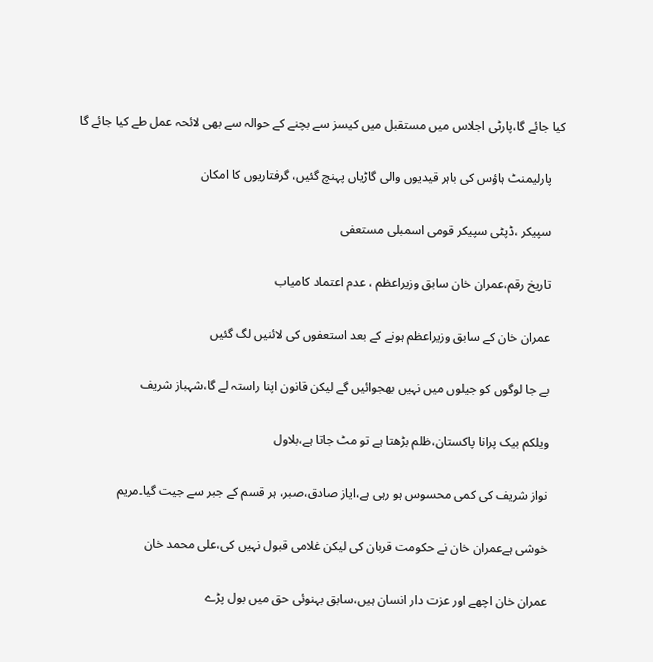کیا جائے گا،پارٹی اجلاس میں مستقبل میں کیسز سے بچنے کے حوالہ سے بھی لائحہ عمل طے کیا جائے گا

    پارلیمنٹ ہاؤس کی باہر قیدیوں والی گاڑیاں پہنچ گئیں، گرفتاریوں کا امکان

    سپیکر ،ڈپٹی سپیکر قومی اسمبلی مستعفی

    تاریخ رقم،عمران خان سابق وزیراعظم ، عدم اعتماد کامیاب

    عمران خان کے سابق وزیراعظم ہونے کے بعد استعفوں کی لائنیں لگ گئیں

    بے جا لوگوں کو جیلوں میں نہیں بھجوائیں گے لیکن قانون اپنا راستہ لے گا،شہباز شریف

    ویلکم بیک پرانا پاکستان،ظلم بڑھتا ہے تو مٹ جاتا ہے،بلاول

    نواز شریف کی کمی محسوس ہو رہی ہے،ایاز صادق،صبر، ہر قسم کے جبر سے جیت گیا۔مریم

    خوشی ہےعمران خان نے حکومت قربان کی لیکن غلامی قبول نہیں کی،علی محمد خان

    عمران خان اچھے اور عزت دار انسان ہیں،سابق بہنوئی حق میں بول پڑے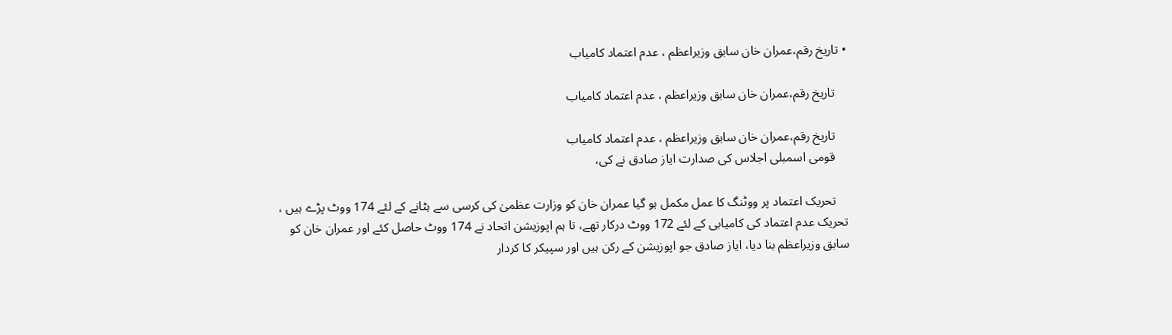• تاریخ رقم،عمران خان سابق وزیراعظم ، عدم اعتماد کامیاب

    تاریخ رقم،عمران خان سابق وزیراعظم ، عدم اعتماد کامیاب

    تاریخ رقم،عمران خان سابق وزیراعظم ، عدم اعتماد کامیاب
    قومی اسمبلی اجلاس کی صدارت ایاز صادق نے کی،

    تحریک اعتماد پر ووٹنگ کا عمل مکمل ہو گیا عمران خان کو وزارت عظمیٰ کی کرسی سے ہٹانے کے لئے 174 ووٹ پڑے ہیں ، تحریک عدم اعتماد کی کامیابی کے لئے 172 ووٹ درکار تھے، تا ہم اپوزیشن اتحاد نے 174 ووٹ حاصل کئے اور عمران خان کو سابق وزیراعظم بنا دیا، ایاز صادق جو اپوزیشن کے رکن ہیں اور سپیکر کا کردار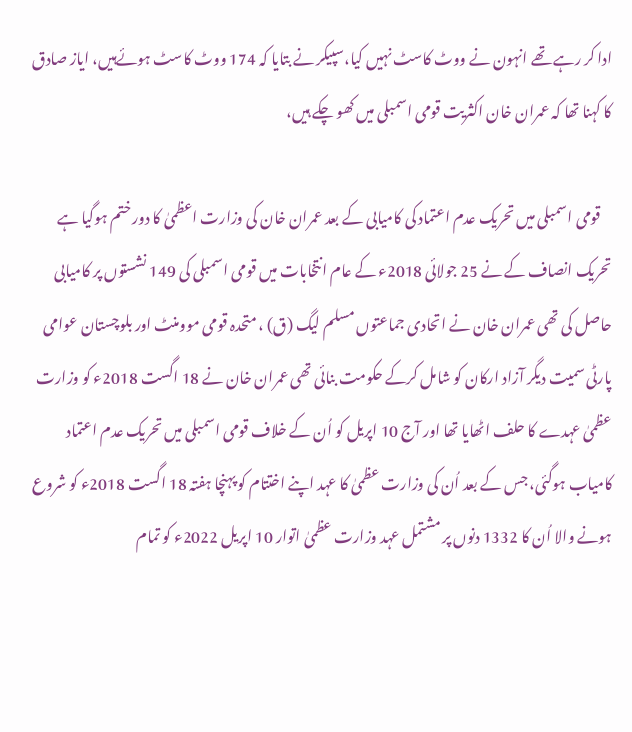ادا کر رہے تھے انہون نے ووٹ کاسٹ نہیں کیا،سپیکر نے بتایا کہ 174 ووٹ کاسٹ ہوئےہیں، ایاز صادق کا کہنا تھا کہ عمران خان اکثریت قومی اسمبلی میں کھو چکے ہیں،

    قومی اسمبلی میں تحریک عدم اعتماد کی کامیابی کے بعد عمران خان کی وزارت اعظمیٰ کا دور ختم ہوگیا ہے تحریک انصاف کے نے 25 جولائی 2018ء کے عام انتخابات میں قومی اسمبلی کی 149 نشستوں پر کامیابی حاصل کی تھی عمران خان نے اتحادی جماعتوں مسلم لیگ (ق) ، متحدہ قومی موومنٹ اور بلوچستان عوامی پارٹی سمیت دیگر آزاد ارکان کو شامل کرکے حکومت بنائی تھی عمران خان نے 18 اگست 2018ء کو وزارت عظمیٰ عہدے کا حلف اٹھایا تھا اور آج 10 اپریل کو اُن کے خلاف قومی اسمبلی میں تحریک عدم اعتماد کامیاب ہوگئی، جس کے بعد اُن کی وزارت عظمیٰ کا عہد اپنے اختتام کو پہنچا ہفتہ 18 اگست 2018ء کو شروع ہونے والا اُن کا 1332 دنوں پر مشتمل عہد وزارت عظمیٰ اتوار 10 اپریل 2022ء کو تمام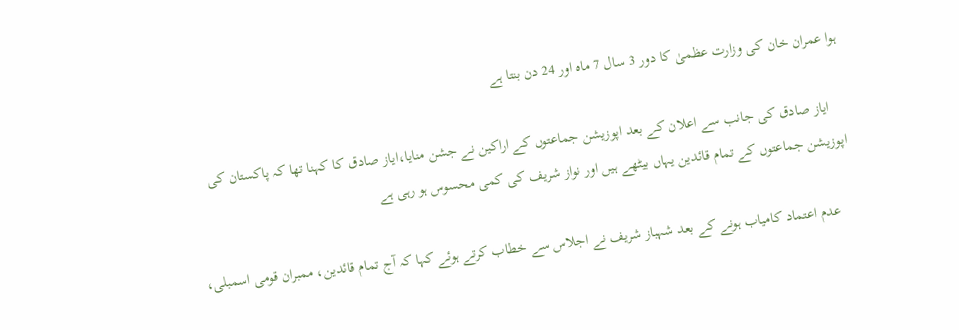ہوا عمران خان کی وزارت عظمیٰ کا دور 3 سال 7 ماہ اور 24 دن بنتا ہے

    ایاز صادق کی جانب سے اعلان کے بعد اپوزیشن جماعتوں کے اراکین نے جشن منایا،ایاز صادق کا کہنا تھا کہ پاکستان کی اپوزیشن جماعتوں کے تمام قائدین یہاں بیٹھے ہیں اور نواز شریف کی کمی محسوس ہو رہی ہے

    عدم اعتماد کامیاب ہونے کے بعد شہباز شریف نے اجلاس سے خطاب کرتے ہوئے کہا کہ آج تمام قائدین، ممبران قومی اسمبلی،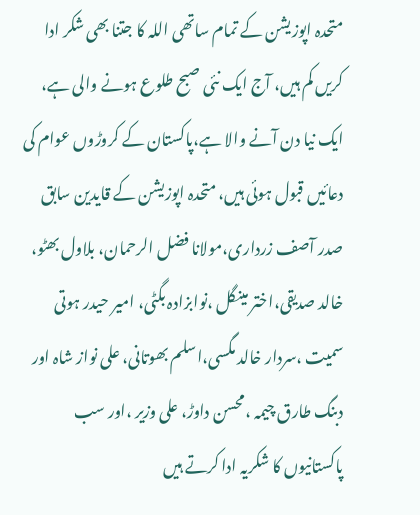متحدہ اپوزیشن کے تمام ساتھی اللہ کا جتنا بھی شکر ادا کریں کم ہیں، آج ایک نئی صبح طلوع ہونے والی ہے، ایک نیا دن آنے والا ہے،پاکستان کے کروڑوں عوام کی دعائیں قبول ہوئی ہیں، متحدہ اپوزیشن کے قایدین سابق صدر آصف زرداری،مولانا فضل الرحمان، بلاول بھٹو، خالد صدیقی،اختر مینگل ،نوابزادہ بگٹی، امیر حیدر ہوتی سمیت ،سردار خالد مگسی،اسلم بھوتانی، علی نواز شاہ اور دبنگ طارق چیمہ ،محسن داوڑ، علی وزیر ،اور سب پاکستانیوں کا شکریہ ادا کرتے ہیں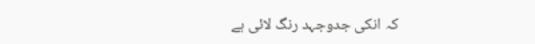کہ انکی جدوجہد رنگ لائی ہے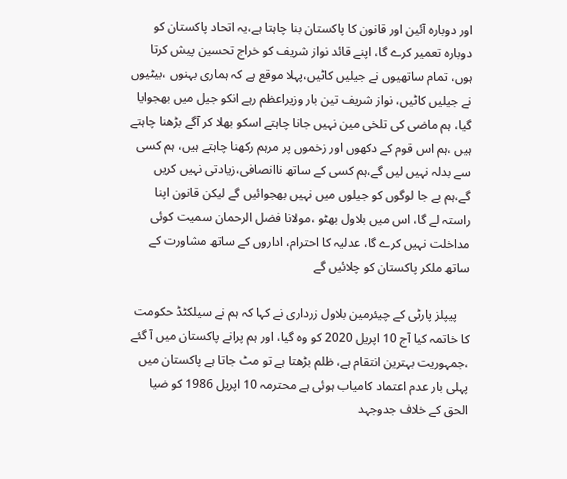اور دوبارہ آئین اور قانون کا پاکستان بنا چاہتا ہے،یہ اتحاد پاکستان کو دوبارہ تعمیر کرے گا، اپنے قائد نواز شریف کو خراج تحسین پیش کرتا ہوں، تمام ساتھیوں نے جیلیں کاٹیں،پہلا موقع ہے کہ ہماری بہنوں ،بیٹیوں نے جیلیں کاٹیں، نواز شریف تین بار وزیراعظم رہے انکو جیل میں بھجوایا گیا، ہم ماضی کی تلخی مین نہیں جانا چاہتے اسکو بھلا کر آگے بڑھنا چاہتے ہیں ،ہم اس قوم کے دکھوں اور زخموں پر مرہم رکھنا چاہتے ہیں، ہم کسی سے بدلہ نہیں لیں گے،ہم کسی کے ساتھ ناانصافی،زیادتی نہیں کریں گے،ہم بے جا لوگوں کو جیلوں میں نہیں بھجوائیں گے لیکن قانون اپنا راستہ لے گا، اس میں بلاول بھٹو ،مولانا فضل الرحمان سمیت کوئی مداخلت نہیں کرے گا، عدلیہ کا احترام، اداروں کے ساتھ مشاورت کے ساتھ ملکر پاکستان کو چلائیں گے

    پیپلز پارٹی کے چیئرمین بلاول زرداری نے کہا کہ ہم نے سیلکٹڈ حکومت کا خاتمہ کیا آج 10 اپریل 2020 کو وہ گیا، اور ہم پرانے پاکستان میں آ گئے ،جمہوریت بہترین انتقام ہے، ظلم بڑھتا ہے تو مٹ جاتا ہے پاکستان میں پہلی بار عدم اعتماد کامیاب ہوئی ہے محترمہ 10 اپریل 1986 کو ضیا الحق کے خلاف جدوجہد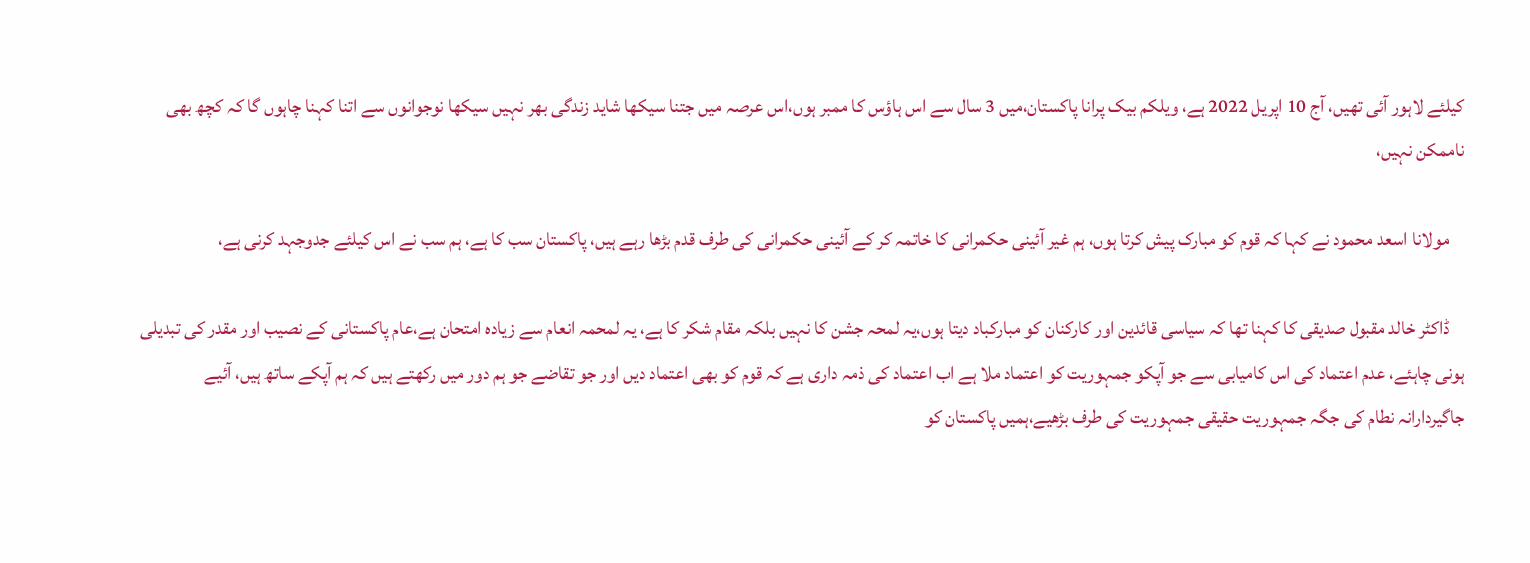کیلئے لاہور آئی تھیں، آج 10 اپریل 2022 ہے، ویلکم بیک پرانا پاکستان،میں 3 سال سے اس ہاؤس کا ممبر ہوں،اس عرصہ میں جتنا سیکھا شاید زندگی بھر نہیں سیکھا نوجوانوں سے اتنا کہنا چاہوں گا کہ کچھ بھی ناممکن نہیں،

    مولانا اسعد محمود نے کہا کہ قوم کو مبارک پیش کرتا ہوں، ہم غیر آئینی حکمرانی کا خاتمہ کر کے آئینی حکمرانی کی طرف قدم بڑھا رہے ہیں، پاکستان سب کا ہے، ہم سب نے اس کیلئے جدوجہد کرنی ہے،

    ڈاکٹر خالد مقبول صدیقی کا کہنا تھا کہ سیاسی قائدین اور کارکنان کو مبارکباد دیتا ہوں،یہ لمحہ جشن کا نہیں بلکہ مقام شکر کا ہے، یہ لمحمہ انعام سے زیادہ امتحان ہے،عام پاکستانی کے نصیب اور مقدر کی تبدیلی ہونی چاہئے، عدم اعتماد کی اس کامیابی سے جو آپکو جمہوریت کو اعتماد ملا ہے اب اعتماد کی ذمہ داری ہے کہ قوم کو بھی اعتماد دیں اور جو تقاضے جو ہم دور میں رکھتے ہیں کہ ہم آپکے ساتھ ہیں، آئیے جاگیردارانہ نطام کی جگہ جمہوریت حقیقی جمہوریت کی طرف بڑھیے،ہمیں پاکستان کو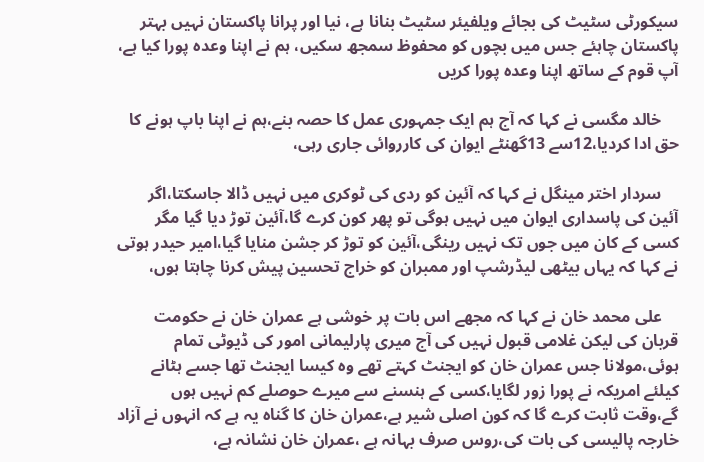سیکورٹی سٹیٹ کی بجائے ویلفیئر سٹیٹ بنانا ہے، نیا اور پرانا پاکستان نہیں بہتر پاکستان چاہئے جس میں بچوں کو محفوظ سمجھ سکیں، ہم نے اپنا وعدہ پورا کیا ہے، آپ قوم کے ساتھ اپنا وعدہ پورا کریں

    خالد مگسی نے کہا کہ آج ہم ایک جمہوری عمل کا حصہ بنے،ہم نے اپنا باپ ہونے کا حق ادا کردیا،12سے 13گھنٹے ایوان کی کارروائی جاری رہی،

    سردار اختر مینگل نے کہا کہ آئین کو ردی کی ٹوکری میں نہیں ڈالا جاسکتا،اگر آئین کی پاسداری ایوان میں نہیں ہوگی تو پھر کون کرے گا،آئین توڑ دیا گیا مگر کسی کے کان میں جوں تک نہیں رینگی،آئین کو توڑ کر جشن منایا گیا،امیر حیدر ہوتی نے کہا کہ یہاں بیٹھی لیڈرشپ اور ممبران کو خراج تحسین پیش کرنا چاہتا ہوں،

    علی محمد خان نے کہا کہ مجھے اس بات پر خوشی ہے عمران خان نے حکومت قربان کی لیکن غلامی قبول نہیں کی آج میری پارلیمانی امور کی ڈیوٹی تمام ہوئی،مولانا جس عمران خان کو ایجنٹ کہتے تھے وہ کیسا ایجنٹ تھا جسے ہٹانے کیلئے امریکہ نے پورا زور لگایا،کسی کے ہنسنے سے میرے حوصلے کم نہیں ہوں گے،وقت ثابت کرے گا کہ کون اصلی شیر ہے،عمران خان کا گناہ یہ ہے کہ انہوں نے آزاد خارجہ پالیسی کی بات کی،روس صرف بہانہ ہے ،عمران خان نشانہ ہے،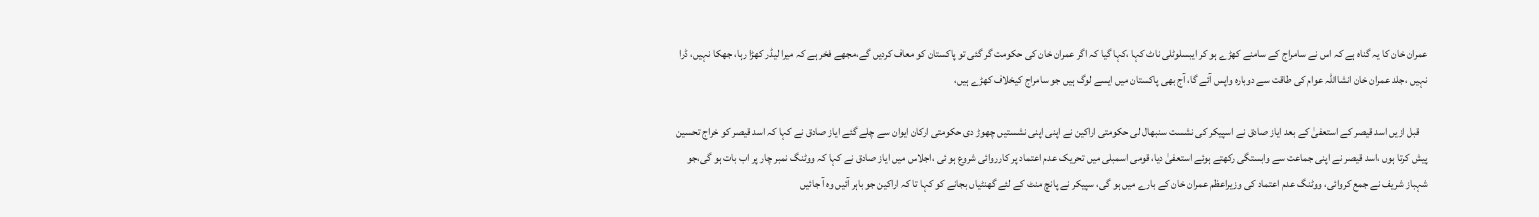عمران خان کا یہ گناہ ہے کہ اس نے سامراج کے سامنے کھڑے ہو کر ایبسلوٹلی ناٹ کہا ،کہا گیا کہ اگر عمران خان کی حکومت گر گئی تو پاکستان کو معاف کردیں گے،مجھے فخر ہے کہ میرا لیڈر کھڑا رہا، جھکا نہیں، ڈرا نہیں ،جلد عمران خان انشااللہ عوام کی طاقت سے دوبارہ واپس آئے گا، آج بھی پاکستان میں ایسے لوگ ہیں جو سامراج کیخلاف کھڑے ہیں،

    قبل ازیں اسد قیصر کے استعفیٰ کے بعد ایاز صادق نے اسپیکر کی نشست سنبھال لی حکومتی اراکین نے اپنی اپنی نشستیں چھوڑ دی حکومتی ارکان ایوان سے چلے گئے ایاز صادق نے کہا کہ اسد قیصر کو خراج تحسین پیش کرتا ہوں ،اسد قیصر نے اپنی جماعت سے وابستگی رکھتے ہوئے استعفیٰ دیا، قومی اسمبلی میں تحریک عدم اعتماد پر کارروائی شروع ہو ئی ،اجلاس میں ایاز صادق نے کہا کہ ووٹنگ نمبر چار پر اب بات ہو گی،جو شہباز شریف نے جمع کروائی، ووٹنگ عدم اعتماد کی وزیراعظم عمران خان کے بارے میں ہو گی، سپیکر نے پانچ منٹ کے لئے گھنٹیاں بجانے کو کہا تا کہ اراکین جو باہر آئیں وہ آ جائیں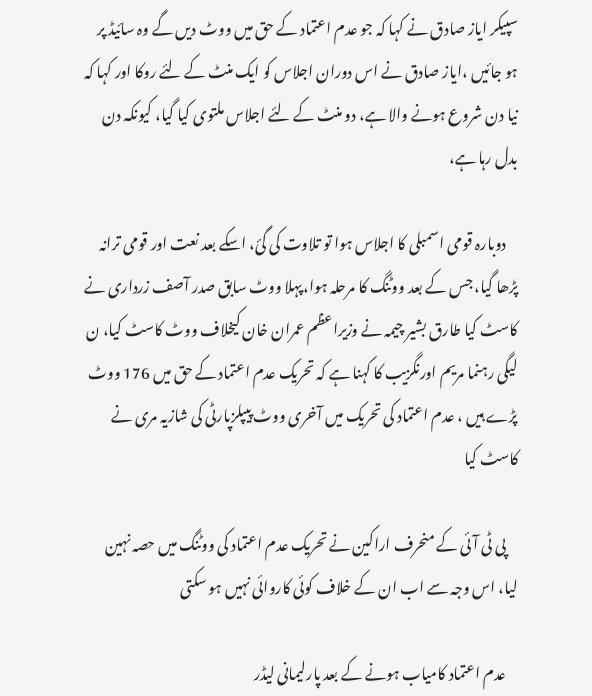سپیکر ایاز صادق نے کہا کہ جو عدم اعتماد کے حق میں ووٹ دیں گے وہ سائیڈ پر ہو جائیں ،ایاز صادق نے اس دوران اجلاس کو ایک منٹ کے لئے روکا اور کہا کہ نیا دن شروع ہونے والا ہے، دو منٹ کے لئے اجلاس ملتوی کیا گیا، کیونکہ دن بدل رہا ہے،

    دوبارہ قومی اسمبلی کا اجلاس ہوا تو تلاوت کی گئ، اسکے بعد نعت اور قومی ترانہ پڑھا گیا، جس کے بعد ووٹنگ کا مرحلہ ہوا،پہلا ووٹ سابق صدر آصف زرداری نے کاسٹ کیا طارق بشیر چیمہ نے وزیراعظم عمران خان کیخلاف ووٹ کاسٹ کیا، ن لیگی رہنما مریم اورنگزیب کا کہنا ہے کہ تحریک عدم اعتماد کے حق میں 176 ووٹ پڑے ہیں ، عدم اعتماد کی تحریک میں آخری ووٹ پیپلزپارٹی کی شازیہ مری نے کاسٹ کیا

    پی ٹی آئی کے منحرف اراکین نے تحریک عدم اعتماد کی ووٹنگ میں حصہ نہین لیا، اس وجہ سے اب ان کے خلاف کوئی کاروائی نہیں ہو سکتی

    عدم اعتماد کامیاب ہونے کے بعد پارلیمانی لیڈر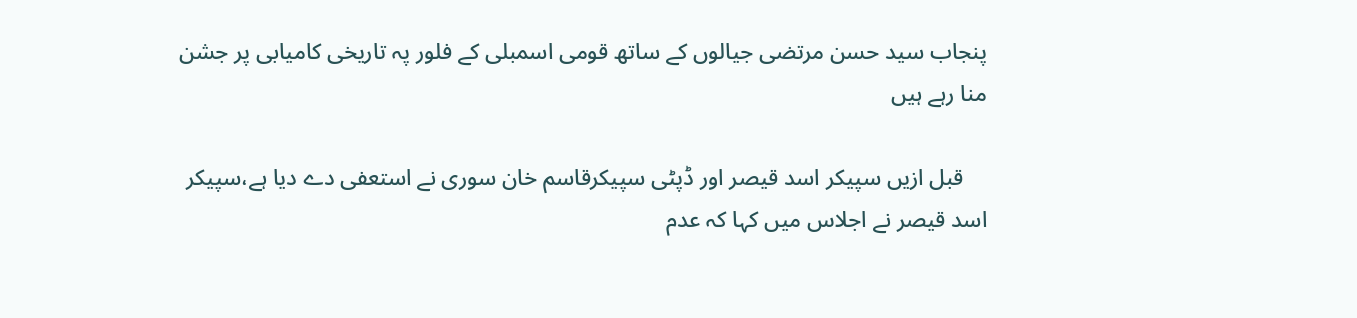پنجاب سید حسن مرتضی جیالوں کے ساتھ قومی اسمبلی کے فلور پہ تاریخی کامیابی پر جشن منا رہے ہیں

    قبل ازیں سپیکر اسد قیصر اور ڈپٹی سپیکرقاسم خان سوری نے استعفی دے دیا ہے،سپیکر اسد قیصر نے اجلاس میں کہا کہ عدم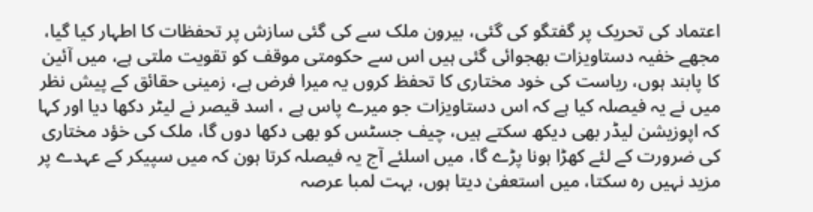اعتماد کی تحریک پر گفتگو کی گئی، بیرون ملک سے کی گئی سازش پر تحفظات کا اطہار کیا گیا، مجھے خفیہ دستاویزات بھجوائی گئی ہیں اس سے حکومتی موقف کو تقویت ملتی ہے، میں آئین کا پابند ہوں، ریاست کی خود مختاری کا تحفظ کروں یہ میرا فرض ہے، زمینی حقائق کے پیش نظر میں نے یہ فیصلہ کیا ہے کہ اس دستاویزات جو میرے پاس ہے ، اسد قیصر نے لیٹر دکھا دیا اور کہا کہ اپوزیشن لیڈر بھی دیکھ سکتے ہیں، چیف جسٹس کو بھی دکھا دوں گا، ملک کی خؤد مختاری کی ضرورت کے لئے کھڑا ہونا پڑے گا، میں اسلئے آج یہ فیصلہ کرتا ہون کہ میں سپیکر کے عہدے پر مزید نہیں رہ سکتا، میں استعفیٰ دیتا ہوں، بہت لمبا عرصہ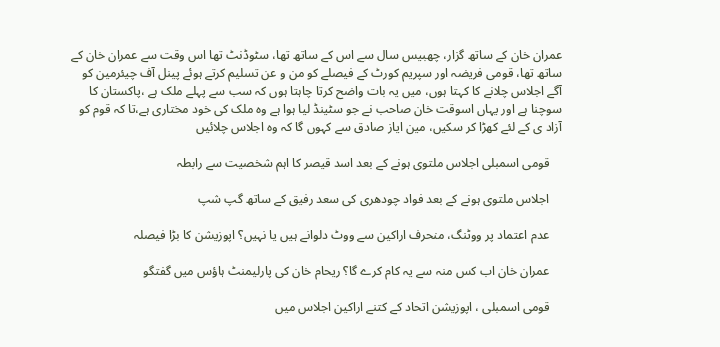عمران خان کے ساتھ گزار، چھبیس سال سے اس کے ساتھ تھا، سٹوڈنٹ تھا اس وقت سے عمران خان کے ساتھ تھا، قومی فریضہ اور سپریم کورٹ کے فیصلے کو من و عن تسلیم کرتے ہوئے پینل آف چیئرمین کو آگے اجلاس چلانے کا کہتا ہوں، میں یہ بات واضح کرتا چاہتا ہوں کہ سب سے پہلے ملک ہے ،پاکستان کا سوچنا ہے اور یہاں اسوقت خان صاحب نے جو سٹینڈ لیا ہوا ہے وہ ملک کی خود مختاری ہے،تا کہ قوم کو آزاد ی کے لئے کھڑا کر سکیں، مین ایاز صادق سے کہوں گا کہ وہ اجلاس چلائیں

    قومی اسمبلی اجلاس ملتوی ہونے کے بعد اسد قیصر کا اہم شخصیت سے رابطہ

    اجلاس ملتوی ہونے کے بعد فواد چودھری کی سعد رفیق کے ساتھ گپ شپ

    عدم اعتماد پر ووٹنگ، منحرف اراکین سے ووٹ دلوانے ہیں یا نہیں؟ اپوزیشن کا بڑا فیصلہ

    عمران خان اب کس منہ سے یہ کام کرے گا؟ ریحام خان کی پارلیمنٹ ہاؤس میں گفتگو

    قومی اسمبلی ، اپوزیشن اتحاد کے کتنے اراکین اجلاس میں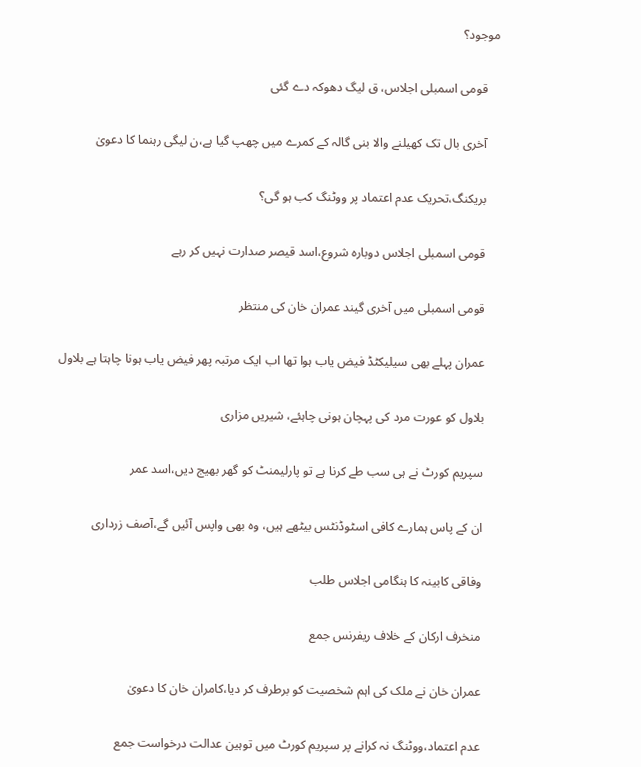موجود؟

    قومی اسمبلی اجلاس، ق لیگ دھوکہ دے گئی

    آخری بال تک کھیلنے والا بنی گالہ کے کمرے میں چھپ گیا ہے،ن لیگی رہنما کا دعویٰ

    بریکنگ،تحریک عدم اعتماد پر ووٹنگ کب ہو گی؟

    قومی اسمبلی اجلاس دوبارہ شروع،اسد قیصر صدارت نہیں کر رہے

    قومی اسمبلی میں آخری گیند عمران خان کی منتظر

    عمران پہلے بھی سیلیکٹڈ فیض یاب ہوا تھا اب ایک مرتبہ پھر فیض یاب ہونا چاہتا ہے بلاول

    بلاول کو عورت مرد کی پہچان ہونی چاہئے، شیریں مزاری

    سپریم کورٹ نے ہی سب طے کرنا ہے تو پارلیمنٹ کو گھر بھیج دیں،اسد عمر

    ان کے پاس ہمارے کافی اسٹوڈنٹس بیٹھے ہیں، وہ بھی واپس آئیں گے،آصف زرداری

    وفاقی کابینہ کا ہنگامی اجلاس طلب

    منخرف ارکان کے خلاف ریفرنس جمع

    عمران خان نے ملک کی اہم شخصیت کو برطرف کر دیا،کامران خان کا دعویٰ

    عدم اعتماد،ووٹنگ نہ کرانے پر سپریم کورٹ میں توہین عدالت درخواست جمع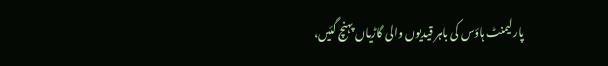پارلیمنٹ ہاؤس کی باہر قیدیوں والی گاڑیاں پہنچ گئیں،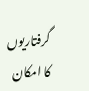گرفتاریوں کا امکان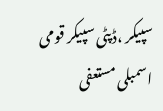سپیکر ،ڈپٹی سپیکر قومی اسمبلی مستعفی